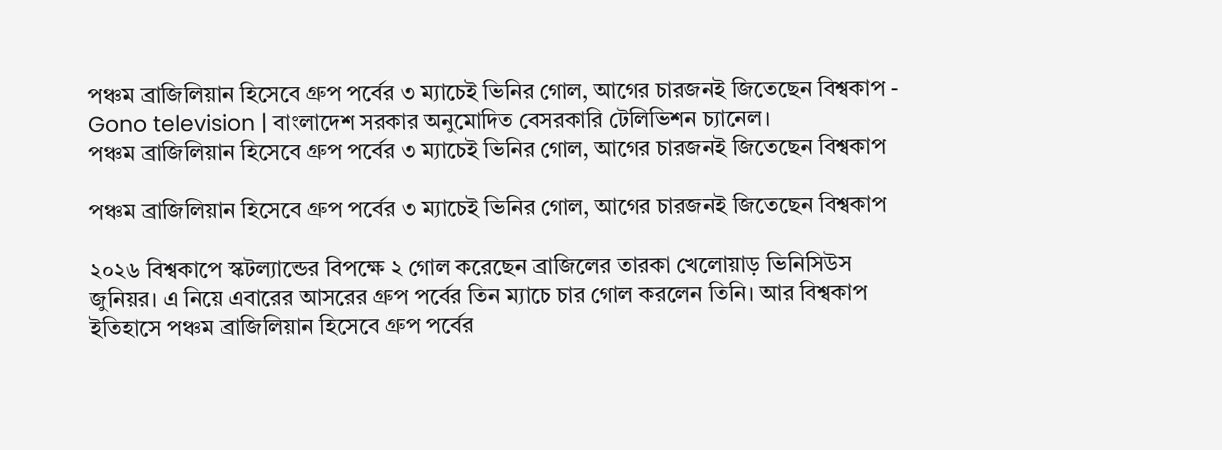পঞ্চম ব্রাজিলিয়ান হিসেবে গ্রুপ পর্বের ৩ ম্যাচেই ভিনির গোল, আগের চারজনই জিতেছেন বিশ্বকাপ - Gono television | বাংলাদেশ সরকার অনুমোদিত বেসরকারি টেলিভিশন চ্যানেল।
পঞ্চম ব্রাজিলিয়ান হিসেবে গ্রুপ পর্বের ৩ ম্যাচেই ভিনির গোল, আগের চারজনই জিতেছেন বিশ্বকাপ

পঞ্চম ব্রাজিলিয়ান হিসেবে গ্রুপ পর্বের ৩ ম্যাচেই ভিনির গোল, আগের চারজনই জিতেছেন বিশ্বকাপ

২০২৬ বিশ্বকাপে স্কটল্যান্ডের বিপক্ষে ২ গোল করেছেন ব্রাজিলের তারকা খেলোয়াড় ভিনিসিউস জুনিয়র। এ নিয়ে এবারের আসরের গ্রুপ পর্বের তিন ম্যাচে চার গোল করলেন তিনি। আর বিশ্বকাপ ইতিহাসে পঞ্চম ব্রাজিলিয়ান হিসেবে গ্রুপ পর্বের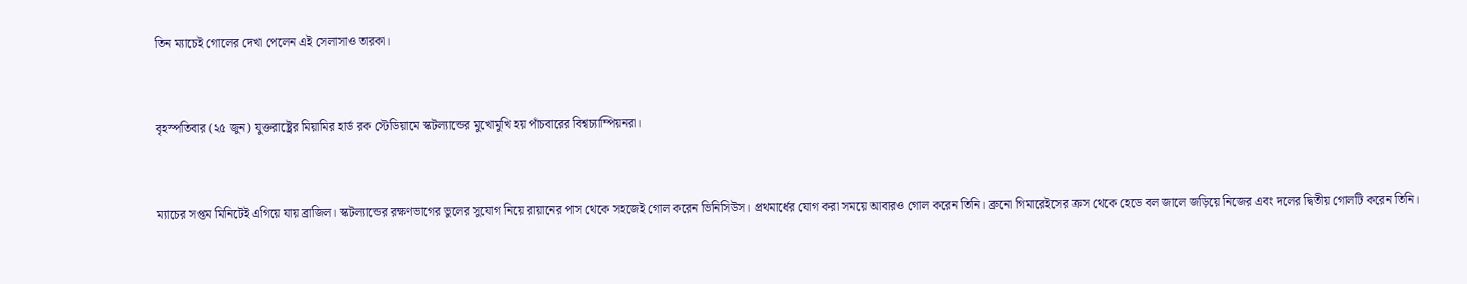তিন ম্যাচেই গোলের দেখা পেলেন এই সেলাসাও তারকা।



বৃহস্পতিবার (২৫ জুন) যুক্তরাষ্ট্রের মিয়ামির হার্ড রক স্টেডিয়ামে স্কটল্যান্ডের মুখোমুখি হয় পাঁচবারের বিশ্বচ্যাম্পিয়নরা।



ম্যাচের সপ্তম মিনিটেই এগিয়ে যায় ব্রাজিল। স্কটল্যান্ডের রক্ষণভাগের ভুলের সুযোগ নিয়ে রায়ানের পাস থেকে সহজেই গোল করেন ভিনিসিউস। প্রথমার্ধের যোগ করা সময়ে আবারও গোল করেন তিনি। ব্রুনো গিমারেইসের ক্রস থেকে হেডে বল জালে জড়িয়ে নিজের এবং দলের দ্বিতীয় গোলটি করেন তিনি।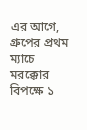এর আগে, গ্রুপের প্রথম ম্যাচে মরক্কোর বিপক্ষে ১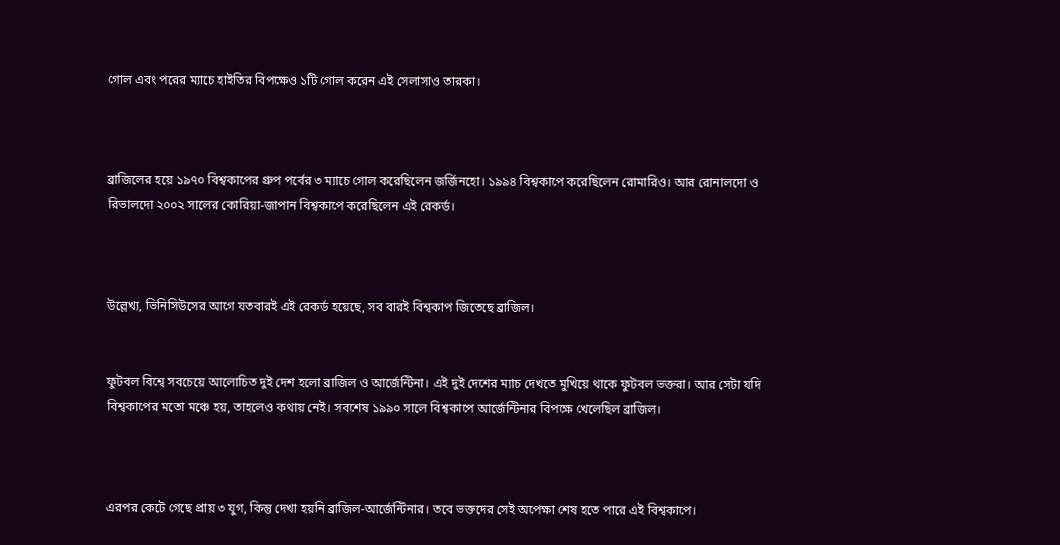গোল এবং পরের ম্যাচে হাইতির বিপক্ষেও ১টি গোল করেন এই সেলাসাও তারকা।



ব্রাজিলের হয়ে ১৯৭০ বিশ্বকাপের গ্রুপ পর্বের ৩ ম্যাচে গোল করেছিলেন জর্জিনহো। ১৯৯৪ বিশ্বকাপে করেছিলেন রোমারিও। আর রোনালদো ও রিভালদো ২০০২ সালের কোরিয়া-জাপান বিশ্বকাপে করেছিলেন এই রেকর্ড।



উল্লেখ্য, ভিনিসিউসের আগে যতবারই এই রেকর্ড হয়েছে, সব বারই বিশ্বকাপ জিতেছে ব্রাজিল।


ফুটবল বিশ্বে সবচেয়ে আলোচিত দুই দেশ হলো ব্রাজিল ও আর্জেন্টিনা। এই দুই দেশের ম্যাচ দেখতে মুখিয়ে থাকে ফুটবল ভক্তরা। আর সেটা যদি বিশ্বকাপের মতো মঞ্চে হয়, তাহলেও কথায় নেই। সবশেষ ১৯৯০ সালে বিশ্বকাপে আর্জেন্টিনার বিপক্ষে খেলেছিল ব্রাজিল।



এরপর কেটে গেছে প্রায় ৩ যুগ, কিন্তু দেখা হয়নি ব্রাজিল-আর্জেন্টিনার। তবে ভক্তদের সেই অপেক্ষা শেষ হতে পারে এই বিশ্বকাপে।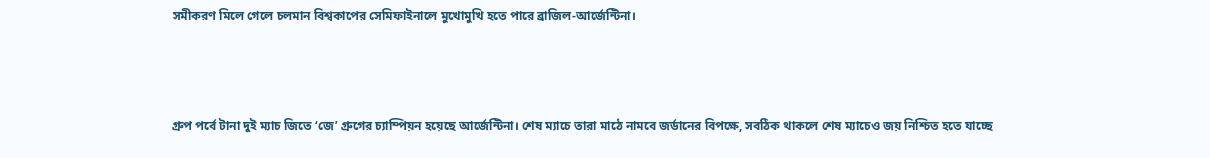সমীকরণ মিলে গেলে চলমান বিশ্বকাপের সেমিফাইনালে মুখোমুখি হতে পারে ব্রাজিল-আর্জেন্টিনা।



গ্রুপ পর্বে টানা দুই ম্যাচ জিতে ‘জে’ গ্রুগের চ্যাম্পিয়ন হয়েছে আর্জেন্টিনা। শেষ ম্যাচে তারা মাঠে নামবে জর্ডানের বিপক্ষে, সবঠিক থাকলে শেষ ম্যাচেও জয় নিশ্চিত হতে যাচ্ছে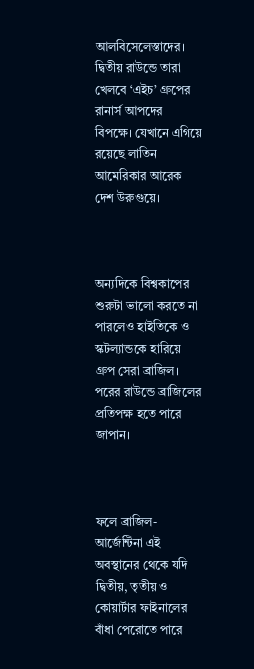আলবিসেলেস্তাদের। দ্বিতীয় রাউন্ডে তারা খেলবে ‘এইচ’ গ্রুপের রানার্স আপদের বিপক্ষে। যেখানে এগিয়ে রয়েছে লাতিন আমেরিকার আরেক দেশ উরুগুয়ে।



অন্যদিকে বিশ্বকাপের শুরুটা ভালো করতে না পারলেও হাইতিকে ও স্কটল্যান্ডকে হারিয়ে গ্রুপ সেরা ব্রাজিল। পরের রাউন্ডে ব্রাজিলের প্রতিপক্ষ হতে পারে জাপান।



ফলে ব্রাজিল-আর্জেন্টিনা এই অবস্থানের থেকে যদি দ্বিতীয়, তৃতীয় ও কোয়ার্টার ফাইনালের বাঁধা পেরোতে পারে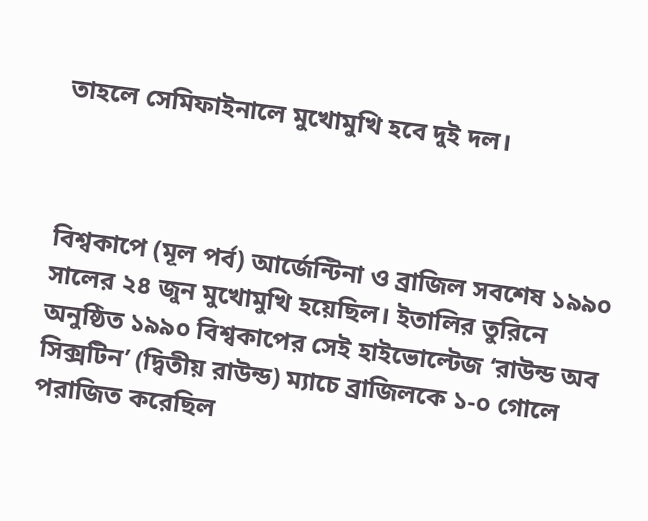তাহলে সেমিফাইনালে মুখোমুখি হবে দুই দল।



বিশ্বকাপে (মূল পর্ব) আর্জেন্টিনা ও ব্রাজিল সবশেষ ১৯৯০ সালের ২৪ জুন মুখোমুখি হয়েছিল। ইতালির তুরিনে অনুষ্ঠিত ১৯৯০ বিশ্বকাপের সেই হাইভোল্টেজ ‘রাউন্ড অব সিক্সটিন’ (দ্বিতীয় রাউন্ড) ম্যাচে ব্রাজিলকে ১-০ গোলে পরাজিত করেছিল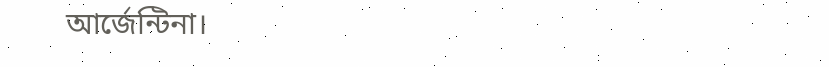আর্জেন্টিনা।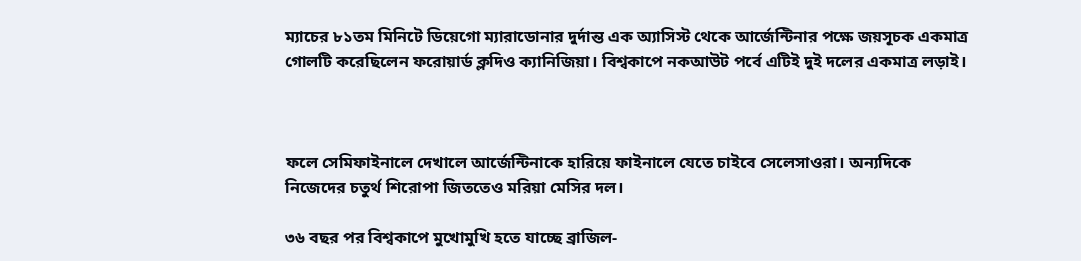ম্যাচের ৮১তম মিনিটে ডিয়েগো ম্যারাডোনার দুর্দান্ত এক অ্যাসিস্ট থেকে আর্জেন্টিনার পক্ষে জয়সূচক একমাত্র গোলটি করেছিলেন ফরোয়ার্ড ক্লদিও ক্যানিজিয়া। বিশ্বকাপে নকআউট পর্বে এটিই দুই দলের একমাত্র লড়াই।



ফলে সেমিফাইনালে দেখালে আর্জেন্টিনাকে হারিয়ে ফাইনালে যেতে চাইবে সেলেসাওরা। অন্যদিকে নিজেদের চতুর্থ শিরোপা জিততেও মরিয়া মেসির দল।

৩৬ বছর পর বিশ্বকাপে মুখোমুখি হতে যাচ্ছে ব্রাজিল-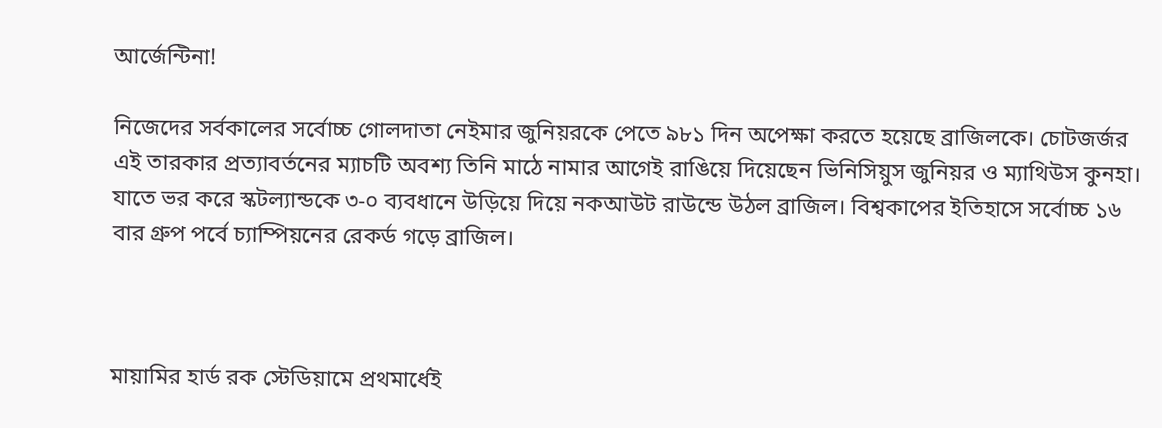আর্জেন্টিনা!

নিজেদের সর্বকালের সর্বোচ্চ গোলদাতা নেইমার জুনিয়রকে পেতে ৯৮১ দিন অপেক্ষা করতে হয়েছে ব্রাজিলকে। চোটজর্জর এই তারকার প্রত্যাবর্তনের ম্যাচটি অবশ্য তিনি মাঠে নামার আগেই রাঙিয়ে দিয়েছেন ভিনিসিয়ুস জুনিয়র ও ম্যাথিউস কুনহা। যাতে ভর করে স্কটল্যান্ডকে ৩-০ ব্যবধানে উড়িয়ে দিয়ে নকআউট রাউন্ডে উঠল ব্রাজিল। বিশ্বকাপের ইতিহাসে সর্বোচ্চ ১৬ বার গ্রুপ পর্বে চ্যাম্পিয়নের রেকর্ড গড়ে ব্রাজিল।



মায়ামির হার্ড রক স্টেডিয়ামে প্রথমার্ধেই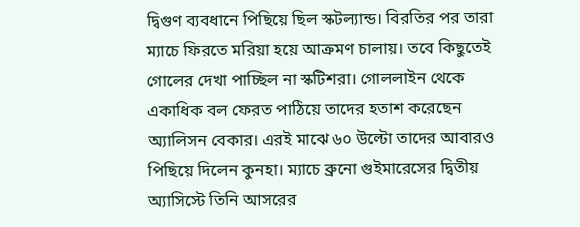দ্বিগুণ ব্যবধানে পিছিয়ে ছিল স্কটল্যান্ড। বিরতির পর তারা ম্যাচে ফিরতে মরিয়া হয়ে আক্রমণ চালায়। তবে কিছুতেই গোলের দেখা পাচ্ছিল না স্কটিশরা। গোললাইন থেকে একাধিক বল ফেরত পাঠিয়ে তাদের হতাশ করেছেন অ্যালিসন বেকার। এরই মাঝে ৬০ উল্টো তাদের আবারও পিছিয়ে দিলেন কুনহা। ম্যাচে ব্রুনো গুইমারেসের দ্বিতীয় অ্যাসিস্টে তিনি আসরের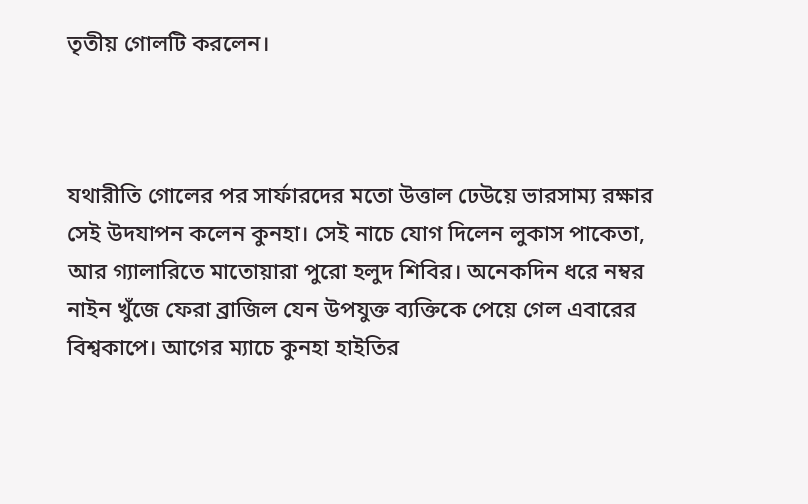তৃতীয় গোলটি করলেন।



যথারীতি গোলের পর সার্ফারদের মতো উত্তাল ঢেউয়ে ভারসাম্য রক্ষার সেই উদযাপন কলেন কুনহা। সেই নাচে যোগ দিলেন লুকাস পাকেতা, আর গ্যালারিতে মাতোয়ারা পুরো হলুদ শিবির। অনেকদিন ধরে নম্বর নাইন খুঁজে ফেরা ব্রাজিল যেন উপযুক্ত ব্যক্তিকে পেয়ে গেল এবারের বিশ্বকাপে। আগের ম্যাচে কুনহা হাইতির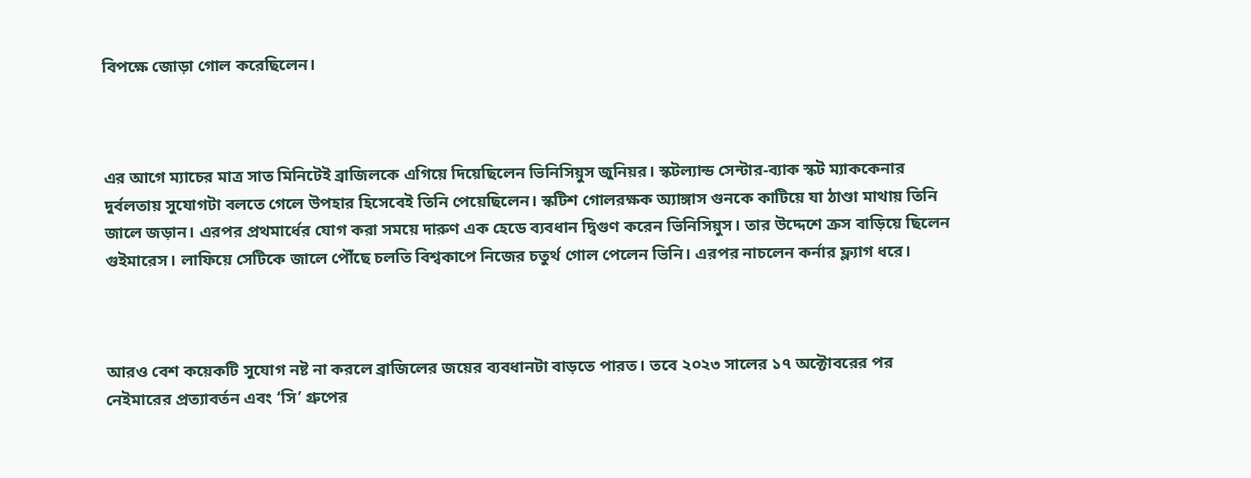বিপক্ষে জোড়া গোল করেছিলেন।



এর আগে ম্যাচের মাত্র সাত মিনিটেই ব্রাজিলকে এগিয়ে দিয়েছিলেন ভিনিসিয়ুস জুনিয়র। স্কটল্যান্ড সেন্টার-ব্যাক স্কট ম্যাককেনার দুর্বলতায় ‍সুযোগটা বলতে গেলে উপহার হিসেবেই তিনি পেয়েছিলেন। স্কটিশ গোলরক্ষক অ্যাঙ্গাস গুনকে কাটিয়ে যা ঠাণ্ডা মাথায় তিনি জালে জড়ান। এরপর প্রথমার্ধের যোগ করা সময়ে দারুণ এক হেডে ব্যবধান দ্বিগুণ করেন ভিনিসিয়ুস। তার উদ্দেশে ক্রস বাড়িয়ে ছিলেন গুইমারেস। লাফিয়ে সেটিকে জালে পৌঁছে চলতি বিশ্বকাপে নিজের চতুর্থ গোল পেলেন ভিনি। এরপর নাচলেন কর্নার ফ্ল্যাগ ধরে।



আরও বেশ কয়েকটি সুযোগ নষ্ট না করলে ব্রাজিলের জয়ের ব্যবধানটা বাড়তে পারত। তবে ২০২৩ সালের ১৭ অক্টোবরের পর নেইমারের প্রত্যাবর্তন এবং ‘সি’ গ্রুপের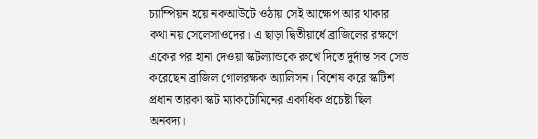চ্যাম্পিয়ন হয়ে নকআউটে ওঠায় সেই আক্ষেপ আর থাকার কথা নয় সেলেসাওদের। এ ছাড়া দ্বিতীয়ার্ধে ব্রাজিলের রক্ষণে একের পর হানা দেওয়া স্কটল্যান্ডকে রুখে দিতে দুর্দান্ত সব সেভ করেছেন ব্রাজিল গোলরক্ষক অ্যালিসন। বিশেষ করে স্কটিশ প্রধান তারকা স্কট ম্যাকটোমিনের একাধিক প্রচেষ্টা ছিল অনবদ্য।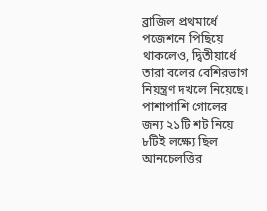ব্রাজিল প্রথমার্ধে পজেশনে পিছিয়ে থাকলেও, দ্বিতীয়ার্ধে তারা বলের বেশিরভাগ নিয়ন্ত্রণ দখলে নিয়েছে। পাশাপাশি গোলের জন্য ২১টি শট নিয়ে ৮টিই লক্ষ্যে ছিল আনচেলত্তির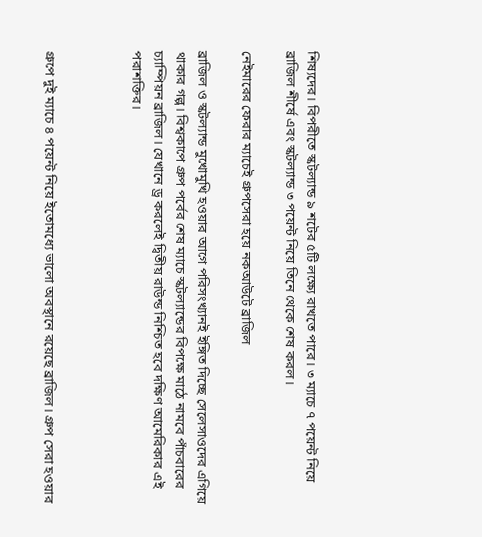শিষ্যদের। বিপরীতে স্কটল্যান্ড ৯ শটের ৫টি লক্ষ্যে রাখতে পারে। ৩ ম্যাচে ৭ পয়েন্ট নিয়ে ব্রাজিল শীর্ষে এবং স্কটল্যান্ড ৩ পয়েন্ট নিয়ে তিনে থেকে শেষ করল।

নেইমারের ফেরার ম্যাচেই গ্রুপসেরা হয়ে নকআউটে ব্রাজিল

ব্রাজিল ও স্কটল্যান্ড মুখোমুখি হওয়ার আগে পরিসংখ্যানই ইঙ্গিত দিচ্ছে সেলেসাওদের এগিয়ে থাকার গল্প। বিশ্বকাপে গ্রুপ পর্বের শেষ ম্যাচে স্কটল্যান্ডের বিপক্ষে মাঠে নামবে পাঁচবারের চ্যাম্পিয়ন ব্রাজিল। যেখানে ড্র করলেই দ্বিতীয় রাউন্ড নিশ্চিত হবে দক্ষিণ আমেরিকার এই পরাশক্তির।



গ্রুপে দুই ম্যাচে ৪ পয়েন্ট নিয়ে ইতোমধ্যে ভালো অবস্থানে রয়েছে ব্রাজিল। গ্রুপ সেরা হওয়ার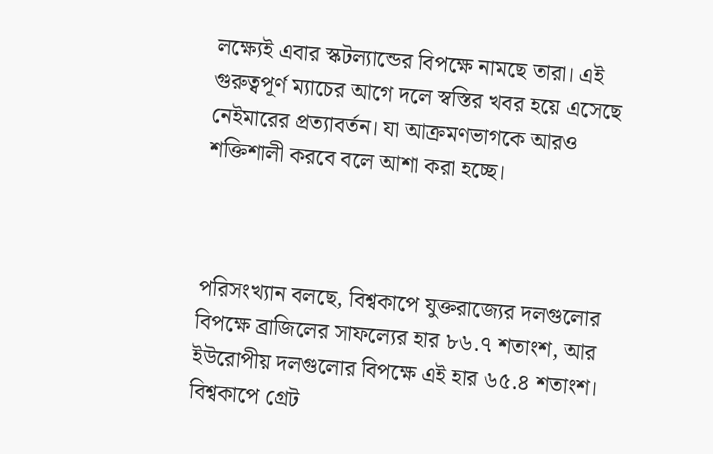লক্ষ্যেই এবার স্কটল্যান্ডের বিপক্ষে নামছে তারা। এই গুরুত্বপূর্ণ ম্যাচের আগে দলে স্বস্তির খবর হয়ে এসেছে নেইমারের প্রত্যাবর্তন। যা আক্রমণভাগকে আরও শক্তিশালী করবে বলে আশা করা হচ্ছে।



পরিসংখ্যান বলছে, বিশ্বকাপে যুক্তরাজ্যের দলগুলোর বিপক্ষে ব্রাজিলের সাফল্যের হার ৮৬.৭ শতাংশ, আর ইউরোপীয় দলগুলোর বিপক্ষে এই হার ৬৫.৪ শতাংশ। বিশ্বকাপে গ্রেট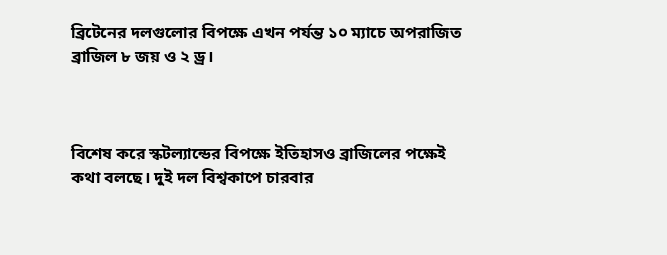ব্রিটেনের দলগুলোর বিপক্ষে এখন পর্যন্ত ১০ ম্যাচে অপরাজিত ব্রাজিল ৮ জয় ও ২ ড্র।



বিশেষ করে স্কটল্যান্ডের বিপক্ষে ইতিহাসও ব্রাজিলের পক্ষেই কথা বলছে। দুই দল বিশ্বকাপে চারবার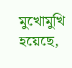মুখোমুখি হয়েছে,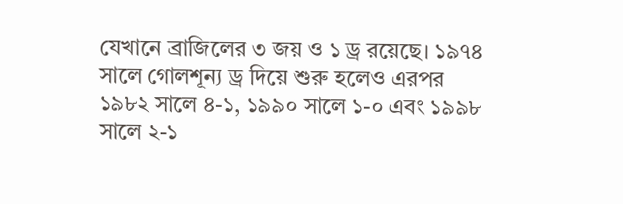যেখানে ব্রাজিলের ৩ জয় ও ১ ড্র রয়েছে। ১৯৭৪ সালে গোলশূন্য ড্র দিয়ে শুরু হলেও এরপর ১৯৮২ সালে ৪-১, ১৯৯০ সালে ১-০ এবং ১৯৯৮ সালে ২-১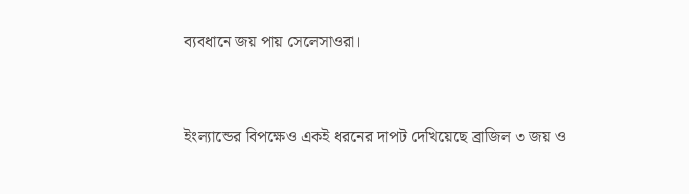ব্যবধানে জয় পায় সেলেসাওরা।



ইংল্যান্ডের বিপক্ষেও একই ধরনের দাপট দেখিয়েছে ব্রাজিল ৩ জয় ও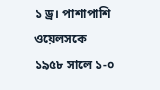১ ড্র। পাশাপাশি ওয়েলসকে ১৯৫৮ সালে ১-০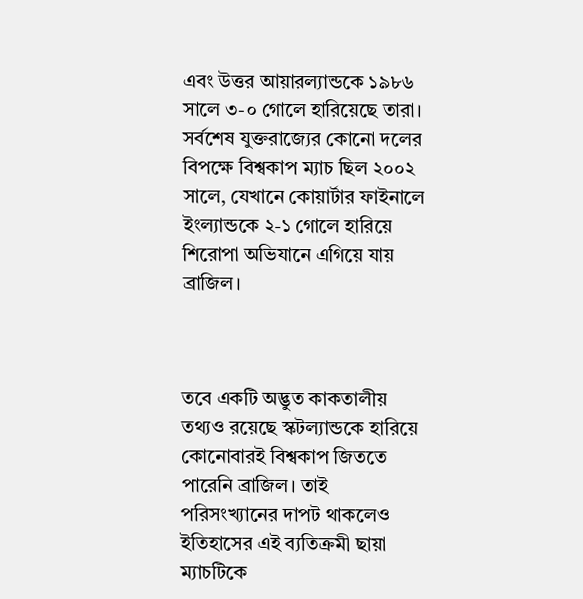এবং উত্তর আয়ারল্যান্ডকে ১৯৮৬ সালে ৩-০ গোলে হারিয়েছে তারা। সর্বশেষ যুক্তরাজ্যের কোনো দলের বিপক্ষে বিশ্বকাপ ম্যাচ ছিল ২০০২ সালে, যেখানে কোয়ার্টার ফাইনালে ইংল্যান্ডকে ২-১ গোলে হারিয়ে শিরোপা অভিযানে এগিয়ে যায় ব্রাজিল।



তবে একটি অদ্ভুত কাকতালীয় তথ্যও রয়েছে স্কটল্যান্ডকে হারিয়ে কোনোবারই বিশ্বকাপ জিততে পারেনি ব্রাজিল। তাই পরিসংখ্যানের দাপট থাকলেও ইতিহাসের এই ব্যতিক্রমী ছায়া ম্যাচটিকে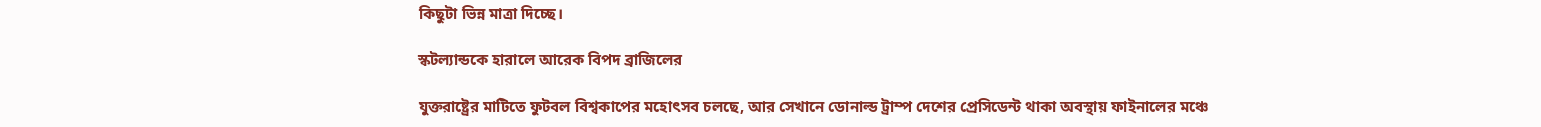কিছুটা ভিন্ন মাত্রা দিচ্ছে।

স্কটল্যান্ডকে হারালে আরেক বিপদ ব্রাজিলের

যুক্তরাষ্ট্রের মাটিতে ফুটবল বিশ্বকাপের মহোৎসব চলছে, আর সেখানে ডোনাল্ড ট্রাম্প দেশের প্রেসিডেন্ট থাকা অবস্থায় ফাইনালের মঞ্চে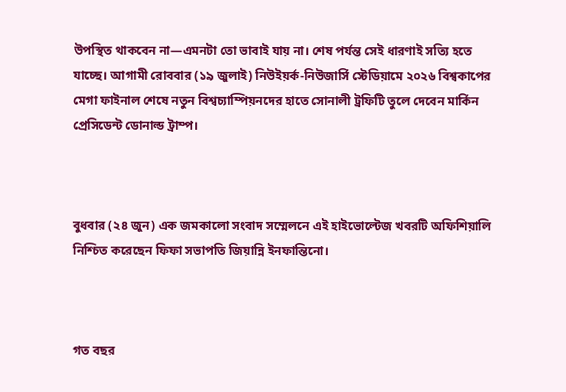উপস্থিত থাকবেন না—এমনটা তো ভাবাই যায় না। শেষ পর্যন্ত সেই ধারণাই সত্যি হতে যাচ্ছে। আগামী রোববার (১৯ জুলাই) নিউইয়র্ক-নিউজার্সি স্টেডিয়ামে ২০২৬ বিশ্বকাপের মেগা ফাইনাল শেষে নতুন বিশ্বচ্যাম্পিয়নদের হাতে সোনালী ট্রফিটি তুলে দেবেন মার্কিন প্রেসিডেন্ট ডোনাল্ড ট্রাম্প।



বুধবার (২৪ জুন) এক জমকালো সংবাদ সম্মেলনে এই হাইভোল্টেজ খবরটি অফিশিয়ালি নিশ্চিত করেছেন ফিফা সভাপতি জিয়ান্নি ইনফান্তিনো।



গত বছর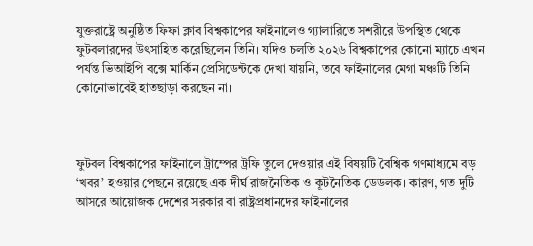যুক্তরাষ্ট্রে অনুষ্ঠিত ফিফা ক্লাব বিশ্বকাপের ফাইনালেও গ্যালারিতে সশরীরে উপস্থিত থেকে ফুটবলারদের উৎসাহিত করেছিলেন তিনি। যদিও চলতি ২০২৬ বিশ্বকাপের কোনো ম্যাচে এখন পর্যন্ত ভিআইপি বক্সে মার্কিন প্রেসিডেন্টকে দেখা যায়নি, তবে ফাইনালের মেগা মঞ্চটি তিনি কোনোভাবেই হাতছাড়া করছেন না।



ফুটবল বিশ্বকাপের ফাইনালে ট্রাম্পের ট্রফি তুলে দেওয়ার এই বিষয়টি বৈশ্বিক গণমাধ্যমে বড় ‘খবর’ হওয়ার পেছনে রয়েছে এক দীর্ঘ রাজনৈতিক ও কূটনৈতিক ডেডলক। কারণ, গত দুটি আসরে আয়োজক দেশের সরকার বা রাষ্ট্রপ্রধানদের ফাইনালের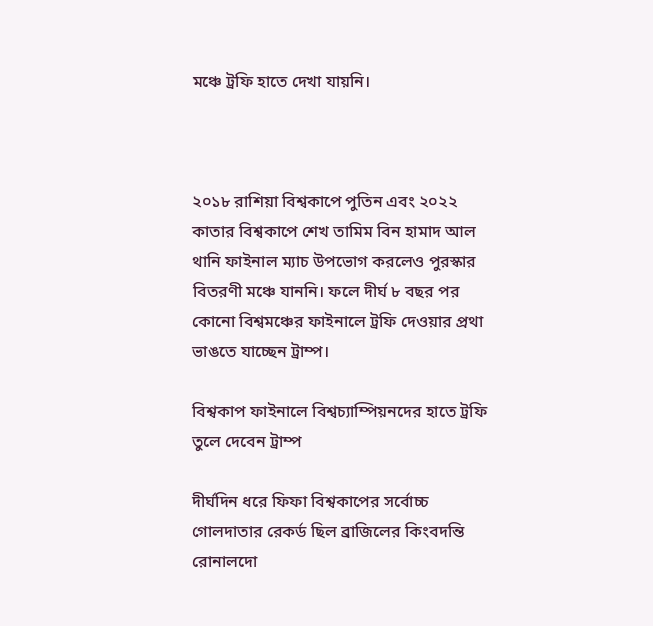মঞ্চে ট্রফি হাতে দেখা যায়নি।



২০১৮ রাশিয়া বিশ্বকাপে পুতিন এবং ২০২২ কাতার বিশ্বকাপে শেখ তামিম বিন হামাদ আল থানি ফাইনাল ম্যাচ উপভোগ করলেও পুরস্কার বিতরণী মঞ্চে যাননি। ফলে দীর্ঘ ৮ বছর পর কোনো বিশ্বমঞ্চের ফাইনালে ট্রফি দেওয়ার প্রথা ভাঙতে যাচ্ছেন ট্রাম্প।

বিশ্বকাপ ফাইনালে বিশ্বচ্যাম্পিয়নদের হাতে ট্রফি তুলে দেবেন ট্রাম্প

দীর্ঘদিন ধরে ফিফা বিশ্বকাপের সর্বোচ্চ গোলদাতার রেকর্ড ছিল ব্রাজিলের কিংবদন্তি রোনালদো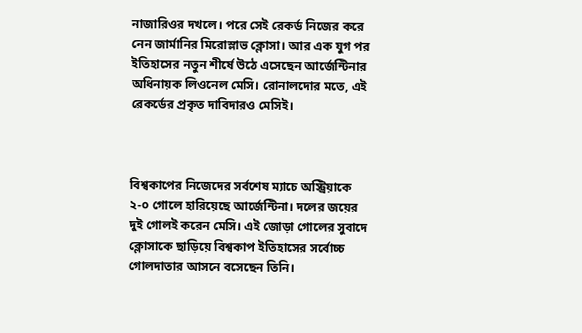নাজারিওর দখলে। পরে সেই রেকর্ড নিজের করে নেন জার্মানির মিরোস্লাভ ক্লোসা। আর এক যুগ পর ইতিহাসের নতুন শীর্ষে উঠে এসেছেন আর্জেন্টিনার অধিনায়ক লিওনেল মেসি। রোনালদোর মতে, এই রেকর্ডের প্রকৃত দাবিদারও মেসিই।



বিশ্বকাপের নিজেদের সর্বশেষ ম্যাচে অস্ট্রিয়াকে ২-০ গোলে হারিয়েছে আর্জেন্টিনা। দলের জয়ের দুই গোলই করেন মেসি। এই জোড়া গোলের সুবাদে ক্লোসাকে ছাড়িয়ে বিশ্বকাপ ইতিহাসের সর্বোচ্চ গোলদাতার আসনে বসেছেন তিনি।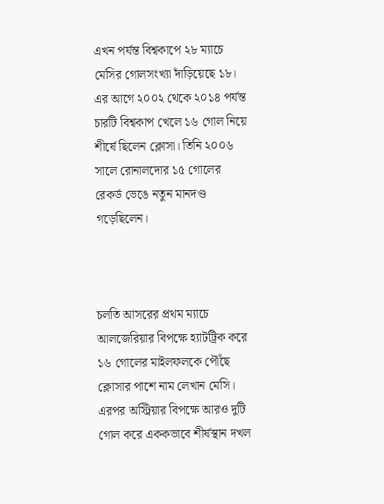এখন পর্যন্ত বিশ্বকাপে ২৮ ম্যাচে মেসির গোলসংখ্যা দাঁড়িয়েছে ১৮। এর আগে ২০০২ থেকে ২০১৪ পর্যন্ত চারটি বিশ্বকাপ খেলে ১৬ গোল নিয়ে শীর্ষে ছিলেন ক্লোসা। তিনি ২০০৬ সালে রোনালদোর ১৫ গোলের রেকর্ড ভেঙে নতুন মানদণ্ড গড়েছিলেন।



চলতি আসরের প্রথম ম্যাচে আলজেরিয়ার বিপক্ষে হ্যাটট্রিক করে ১৬ গোলের মাইলফলকে পৌঁছে ক্লোসার পাশে নাম লেখান মেসি। এরপর অস্ট্রিয়ার বিপক্ষে আরও দুটি গোল করে এককভাবে শীর্ষস্থান দখল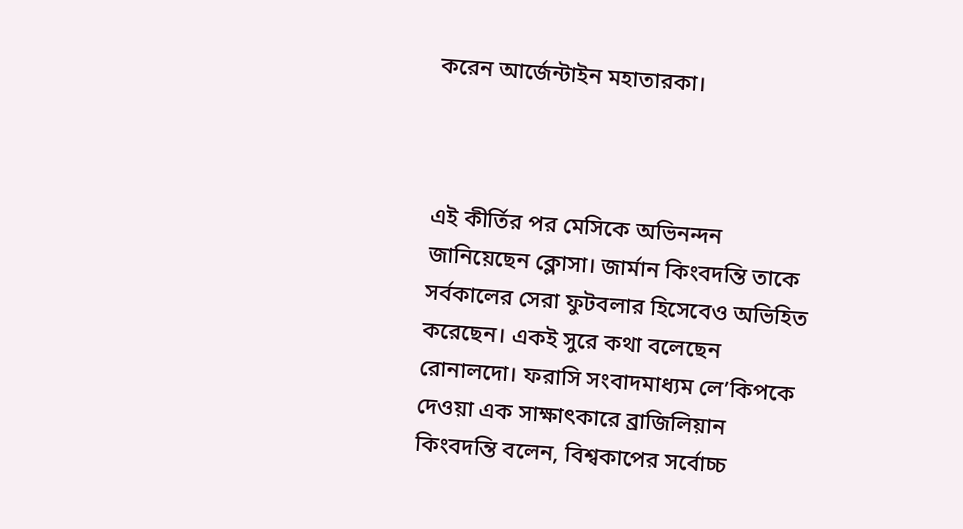করেন আর্জেন্টাইন মহাতারকা।



এই কীর্তির পর মেসিকে অভিনন্দন জানিয়েছেন ক্লোসা। জার্মান কিংবদন্তি তাকে সর্বকালের সেরা ফুটবলার হিসেবেও অভিহিত করেছেন। একই সুরে কথা বলেছেন রোনালদো। ফরাসি সংবাদমাধ্যম লে’কিপকে দেওয়া এক সাক্ষাৎকারে ব্রাজিলিয়ান কিংবদন্তি বলেন, বিশ্বকাপের সর্বোচ্চ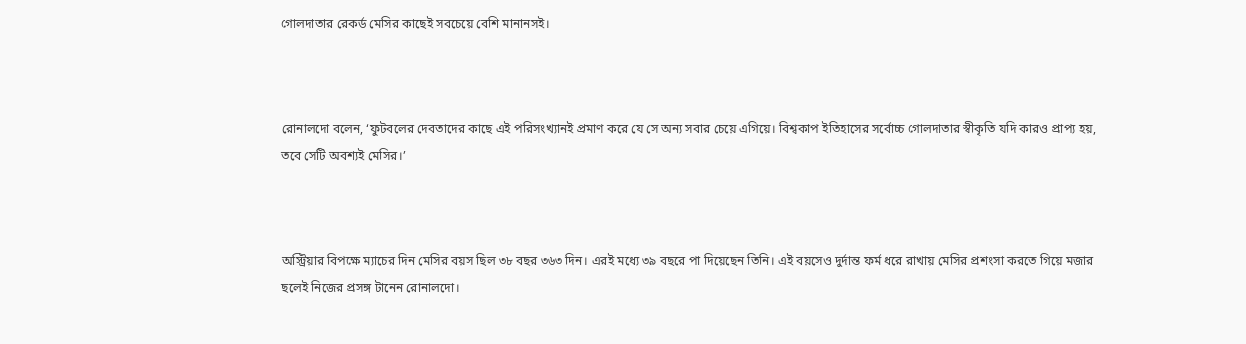গোলদাতার রেকর্ড মেসির কাছেই সবচেয়ে বেশি মানানসই।



রোনালদো বলেন, ‘ফুটবলের দেবতাদের কাছে এই পরিসংখ্যানই প্রমাণ করে যে সে অন্য সবার চেয়ে এগিয়ে। বিশ্বকাপ ইতিহাসের সর্বোচ্চ গোলদাতার স্বীকৃতি যদি কারও প্রাপ্য হয়, তবে সেটি অবশ্যই মেসির।’



অস্ট্রিয়ার বিপক্ষে ম্যাচের দিন মেসির বয়স ছিল ৩৮ বছর ৩৬৩ দিন। এরই মধ্যে ৩৯ বছরে পা দিয়েছেন তিনি। এই বয়সেও দুর্দান্ত ফর্ম ধরে রাখায় মেসির প্রশংসা করতে গিয়ে মজার ছলেই নিজের প্রসঙ্গ টানেন রোনালদো।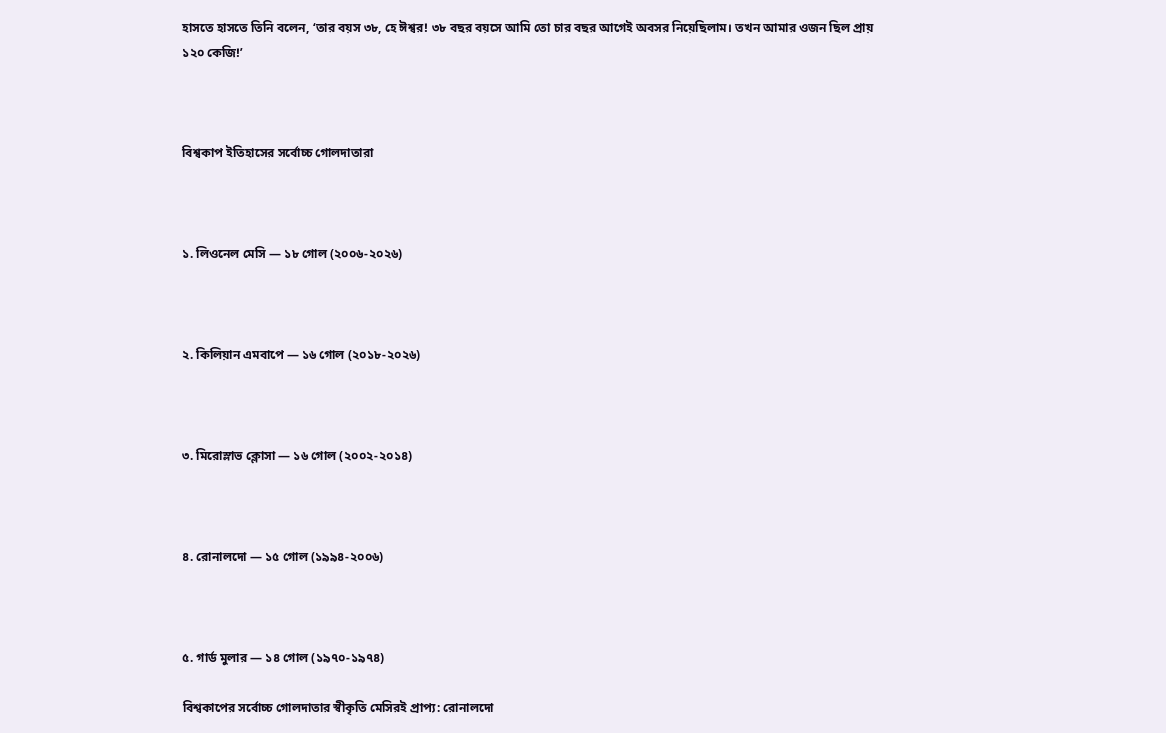হাসতে হাসতে তিনি বলেন, ‘তার বয়স ৩৮, হে ঈশ্বর! ৩৮ বছর বয়সে আমি তো চার বছর আগেই অবসর নিয়েছিলাম। তখন আমার ওজন ছিল প্রায় ১২০ কেজি!’



বিশ্বকাপ ইতিহাসের সর্বোচ্চ গোলদাতারা



১. লিওনেল মেসি — ১৮ গোল (২০০৬-২০২৬)



২. কিলিয়ান এমবাপে — ১৬ গোল (২০১৮-২০২৬)



৩. মিরোস্লাভ ক্লোসা — ১৬ গোল (২০০২-২০১৪)



৪. রোনালদো — ১৫ গোল (১৯৯৪-২০০৬)



৫. গার্ড মুলার — ১৪ গোল (১৯৭০-১৯৭৪)

বিশ্বকাপের সর্বোচ্চ গোলদাতার স্বীকৃতি মেসিরই প্রাপ্য: রোনালদো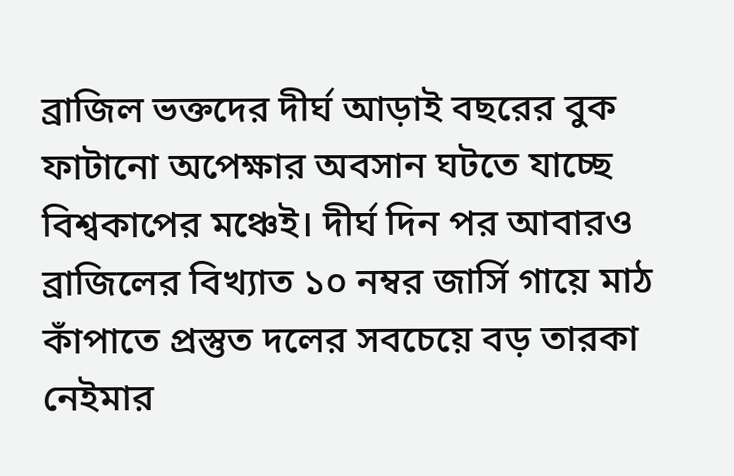ব্রাজিল ভক্তদের দীর্ঘ আড়াই বছরের বুক ফাটানো অপেক্ষার অবসান ঘটতে যাচ্ছে বিশ্বকাপের মঞ্চেই। দীর্ঘ দিন পর আবারও ব্রাজিলের বিখ্যাত ১০ নম্বর জার্সি গায়ে মাঠ কাঁপাতে প্রস্তুত দলের সবচেয়ে বড় তারকা নেইমার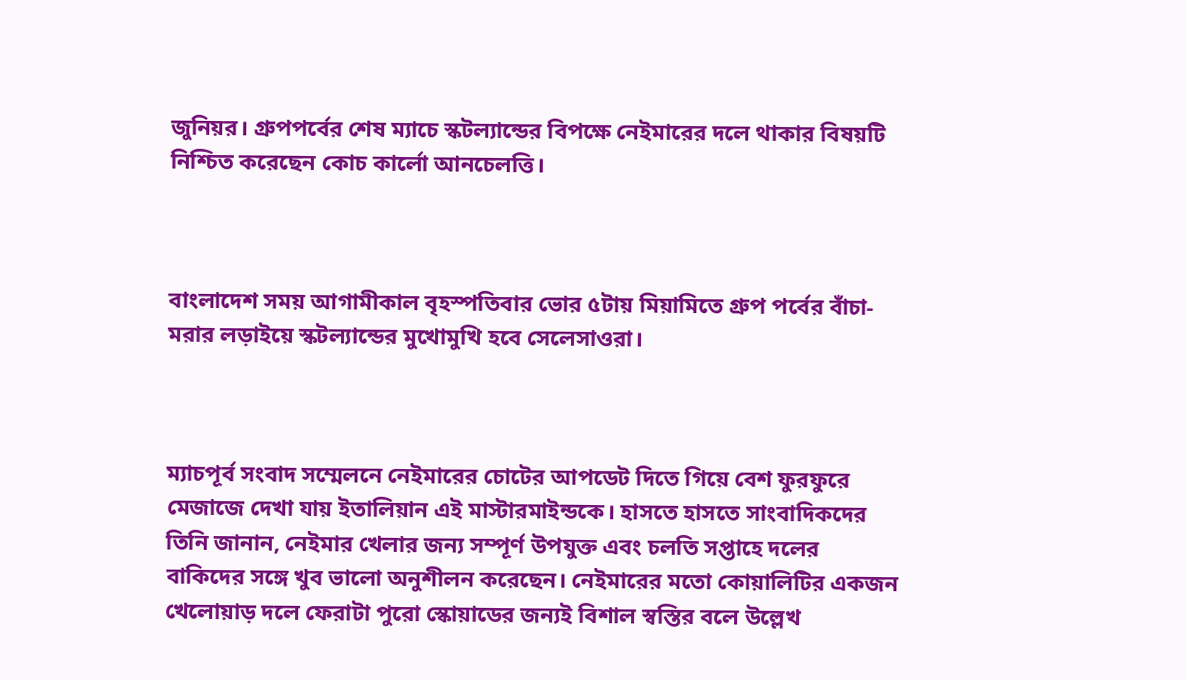জুনিয়র। গ্রুপপর্বের শেষ ম্যাচে স্কটল্যান্ডের বিপক্ষে নেইমারের দলে থাকার বিষয়টি নিশ্চিত করেছেন কোচ কার্লো আনচেলত্তি।



বাংলাদেশ সময় আগামীকাল বৃহস্পতিবার ভোর ৫টায় মিয়ামিতে গ্রুপ পর্বের বাঁচা-মরার লড়াইয়ে স্কটল্যান্ডের মুখোমুখি হবে সেলেসাওরা।



ম্যাচপূর্ব সংবাদ সম্মেলনে নেইমারের চোটের আপডেট দিতে গিয়ে বেশ ফুরফুরে মেজাজে দেখা যায় ইতালিয়ান এই মাস্টারমাইন্ডকে। হাসতে হাসতে সাংবাদিকদের তিনি জানান, নেইমার খেলার জন্য সম্পূর্ণ উপযুক্ত এবং চলতি সপ্তাহে দলের বাকিদের সঙ্গে খুব ভালো অনুশীলন করেছেন। নেইমারের মতো কোয়ালিটির একজন খেলোয়াড় দলে ফেরাটা পুরো স্কোয়াডের জন্যই বিশাল স্বস্তির বলে উল্লেখ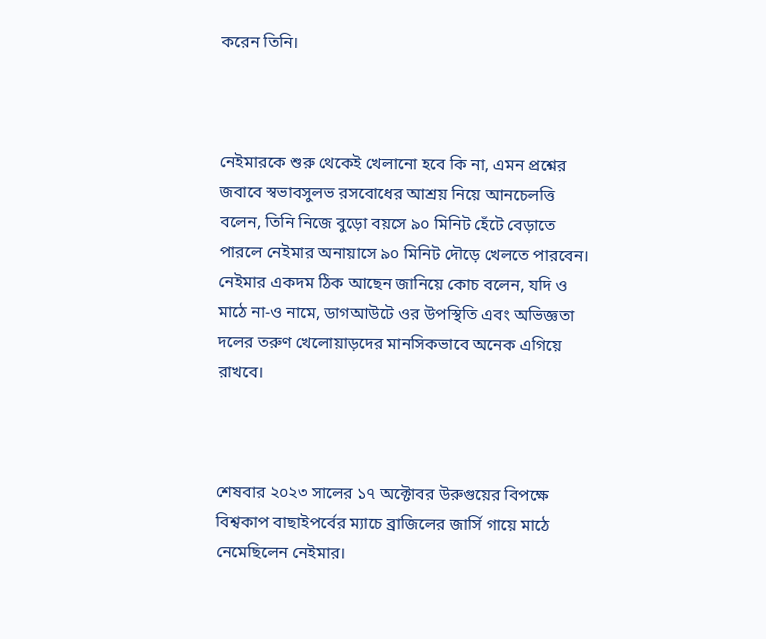করেন তিনি।



নেইমারকে শুরু থেকেই খেলানো হবে কি না, এমন প্রশ্নের জবাবে স্বভাবসুলভ রসবোধের আশ্রয় নিয়ে আনচেলত্তি বলেন, তিনি নিজে বুড়ো বয়সে ৯০ মিনিট হেঁটে বেড়াতে পারলে নেইমার অনায়াসে ৯০ মিনিট দৌড়ে খেলতে পারবেন। নেইমার একদম ঠিক আছেন জানিয়ে কোচ বলেন, যদি ও মাঠে না-ও নামে, ডাগআউটে ওর উপস্থিতি এবং অভিজ্ঞতা দলের তরুণ খেলোয়াড়দের মানসিকভাবে অনেক এগিয়ে রাখবে।



শেষবার ২০২৩ সালের ১৭ অক্টোবর উরুগুয়ের বিপক্ষে বিশ্বকাপ বাছাইপর্বের ম্যাচে ব্রাজিলের জার্সি গায়ে মাঠে নেমেছিলেন নেইমার।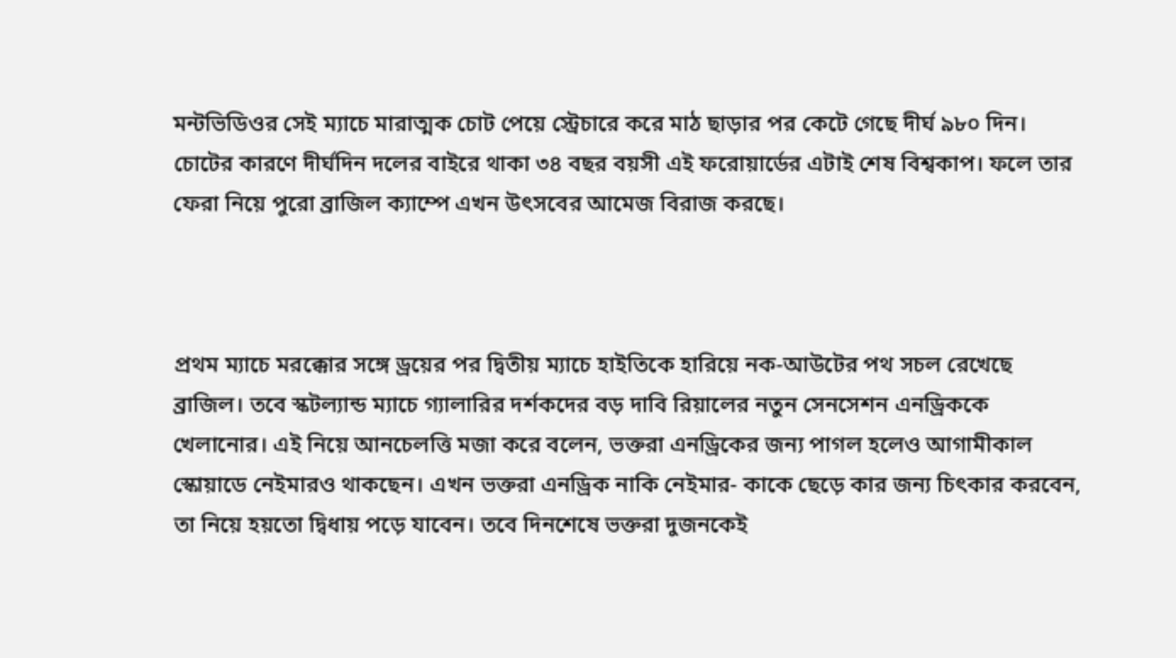মন্টভিডিওর সেই ম্যাচে মারাত্মক চোট পেয়ে স্ট্রেচারে করে মাঠ ছাড়ার পর কেটে গেছে দীর্ঘ ৯৮০ দিন। চোটের কারণে দীর্ঘদিন দলের বাইরে থাকা ৩৪ বছর বয়সী এই ফরোয়ার্ডের এটাই শেষ বিশ্বকাপ। ফলে তার ফেরা নিয়ে পুরো ব্রাজিল ক্যাম্পে এখন উৎসবের আমেজ বিরাজ করছে।



প্রথম ম্যাচে মরক্কোর সঙ্গে ড্রয়ের পর দ্বিতীয় ম্যাচে হাইতিকে হারিয়ে নক-আউটের পথ সচল রেখেছে ব্রাজিল। তবে স্কটল্যান্ড ম্যাচে গ্যালারির দর্শকদের বড় দাবি রিয়ালের নতুন সেনসেশন এনড্রিককে খেলানোর। এই নিয়ে আনচেলত্তি মজা করে বলেন, ভক্তরা এনড্রিকের জন্য পাগল হলেও আগামীকাল স্কোয়াডে নেইমারও থাকছেন। এখন ভক্তরা এনড্রিক নাকি নেইমার- কাকে ছেড়ে কার জন্য চিৎকার করবেন, তা নিয়ে হয়তো দ্বিধায় পড়ে যাবেন। তবে দিনশেষে ভক্তরা দুজনকেই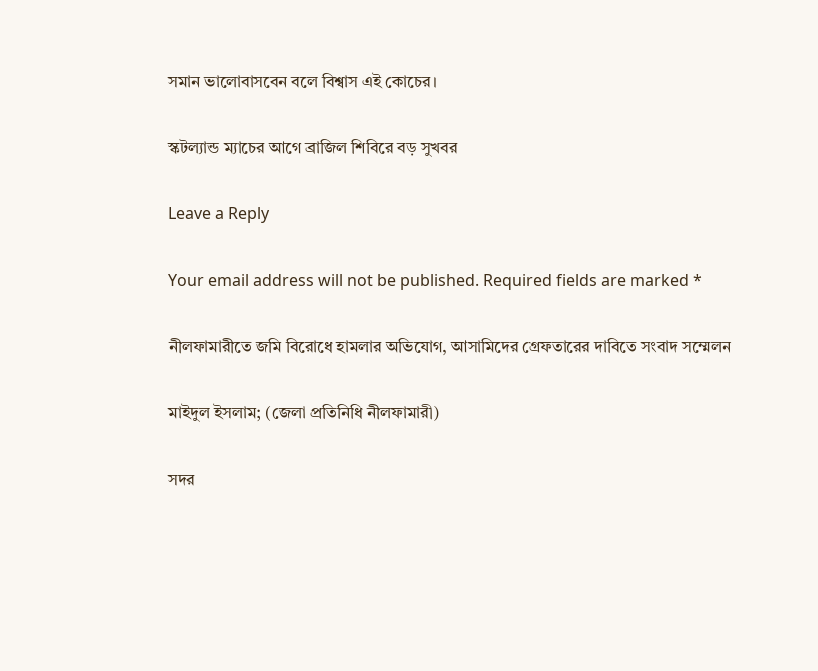সমান ভালোবাসবেন বলে বিশ্বাস এই কোচের।

স্কটল্যান্ড ম্যাচের আগে ব্রাজিল শিবিরে বড় সুখবর

Leave a Reply

Your email address will not be published. Required fields are marked *

নীলফামারীতে জমি বিরোধে হামলার অভিযোগ, আসামিদের গ্রেফতারের দাবিতে সংবাদ সম্মেলন

মাইদুল ইসলাম; (জেলা প্রতিনিধি নীলফামারী)

সদর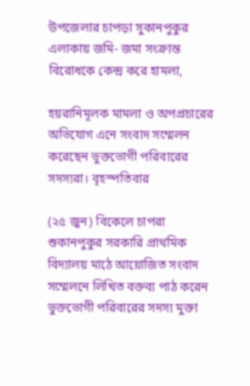উপজেলার চাপড়া সুকানপুকুর এলাকায় জমি- জমা সংক্রান্ত বিরোধকে কেন্দ্র করে হামলা,

হয়রানিমূলক মামলা ও অপপ্রচারের অভিযোগ এনে সংবাদ সম্মেলন করেছেন ভুক্তভোগী পরিবারের সদস্যরা। বৃহস্পতিবার

(২৫ জুন) বিকেলে চাপরা শুকানপুকুর সরকারি প্রাথমিক বিদ্যালয় মাঠে আয়োজিত সংবাদ সম্মেলনে লিখিত বক্তব্য পাঠ করেন ভুক্তভোগী পরিবারের সদস্য মুক্তা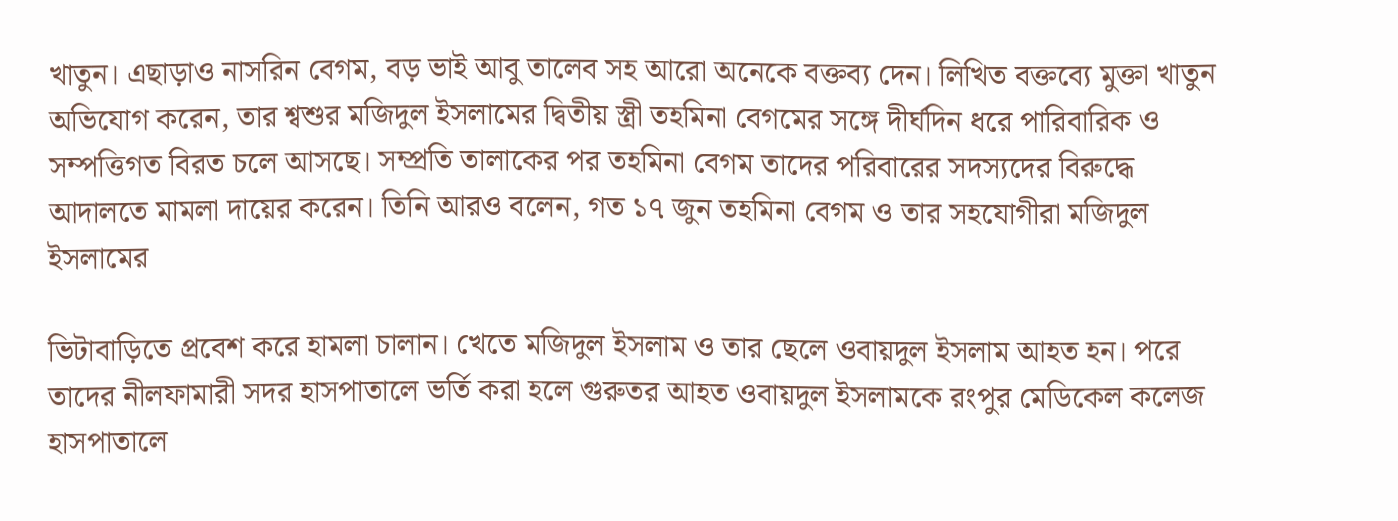খাতুন। এছাড়াও নাসরিন বেগম, বড় ভাই আবু তালেব সহ আরো অনেকে বক্তব্য দেন। লিখিত বক্তব্যে মুক্তা খাতুন অভিযোগ করেন, তার শ্বশুর মজিদুল ইসলামের দ্বিতীয় স্ত্রী তহমিনা বেগমের সঙ্গে দীর্ঘদিন ধরে পারিবারিক ও সম্পত্তিগত বিরত চলে আসছে। সম্প্রতি তালাকের পর তহমিনা বেগম তাদের পরিবারের সদস্যদের বিরুদ্ধে আদালতে মামলা দায়ের করেন। তিনি আরও বলেন, গত ১৭ জুন তহমিনা বেগম ও তার সহযোগীরা মজিদুল ইসলামের

ভিটাবাড়িতে প্রবেশ করে হামলা চালান। খেতে মজিদুল ইসলাম ও তার ছেলে ওবায়দুল ইসলাম আহত হন। পরে তাদের নীলফামারী সদর হাসপাতালে ভর্তি করা হলে গুরুতর আহত ওবায়দুল ইসলামকে রংপুর মেডিকেল কলেজ হাসপাতালে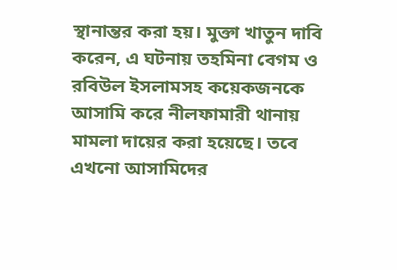স্থানান্তর করা হয়। মুক্তা খাতুন দাবি করেন, এ ঘটনায় তহমিনা বেগম ও রবিউল ইসলামসহ কয়েকজনকে আসামি করে নীলফামারী থানায় মামলা দায়ের করা হয়েছে। তবে এখনো আসামিদের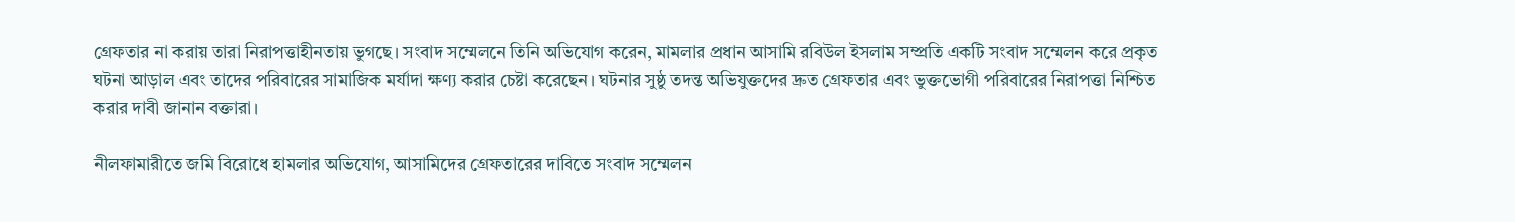গ্রেফতার না করায় তারা নিরাপত্তাহীনতায় ভুগছে। সংবাদ সম্মেলনে তিনি অভিযোগ করেন, মামলার প্রধান আসামি রবিউল ইসলাম সম্প্রতি একটি সংবাদ সম্মেলন করে প্রকৃত ঘটনা আড়াল এবং তাদের পরিবারের সামাজিক মর্যাদা ক্ষণ্য করার চেষ্টা করেছেন। ঘটনার সুষ্ঠু তদন্ত অভিযুক্তদের দ্রুত গ্রেফতার এবং ভুক্তভোগী পরিবারের নিরাপত্তা নিশ্চিত করার দাবী জানান বক্তারা।

নীলফামারীতে জমি বিরোধে হামলার অভিযোগ, আসামিদের গ্রেফতারের দাবিতে সংবাদ সম্মেলন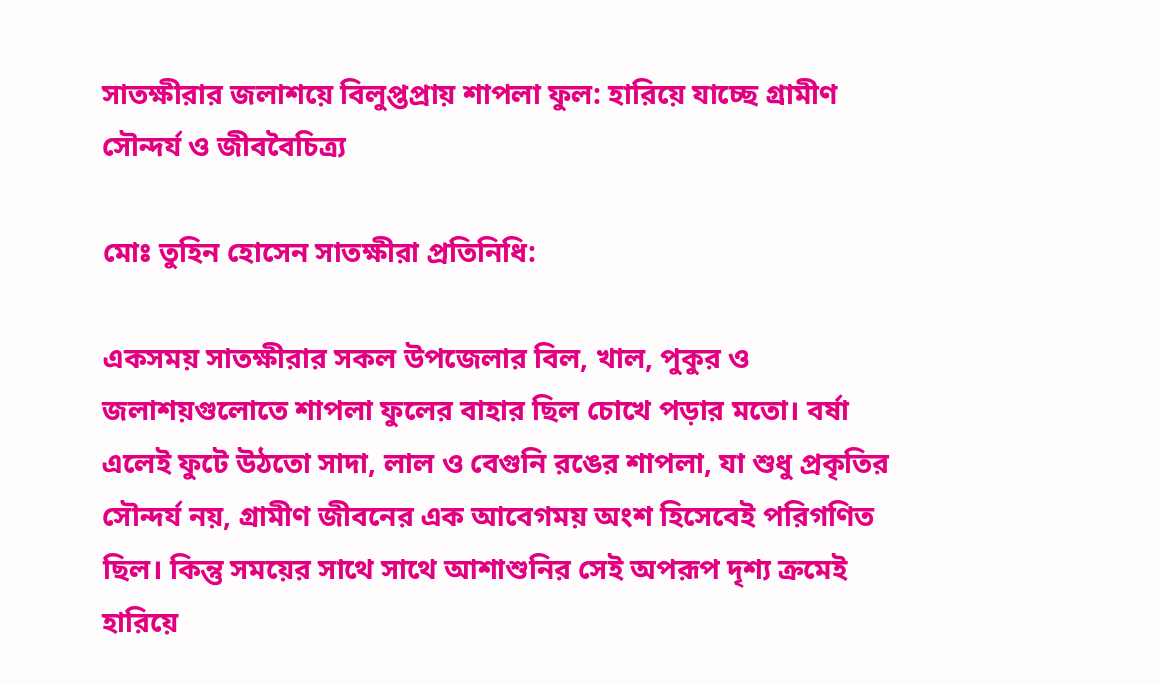সাতক্ষীরার জলাশয়ে বিলুপ্তপ্রায় শাপলা ফুল: হারিয়ে যাচ্ছে গ্রামীণ সৌন্দর্য ও জীববৈচিত্র্য

মোঃ তুহিন হোসেন সাতক্ষীরা প্রতিনিধি:

একসময় সাতক্ষীরার সকল উপজেলার বিল, খাল, পুকুর ও জলাশয়গুলোতে শাপলা ফুলের বাহার ছিল চোখে পড়ার মতো। বর্ষা এলেই ফুটে উঠতো সাদা, লাল ও বেগুনি রঙের শাপলা, যা শুধু প্রকৃতির সৌন্দর্য নয়, গ্রামীণ জীবনের এক আবেগময় অংশ হিসেবেই পরিগণিত ছিল। কিন্তু সময়ের সাথে সাথে আশাশুনির সেই অপরূপ দৃশ্য ক্রমেই হারিয়ে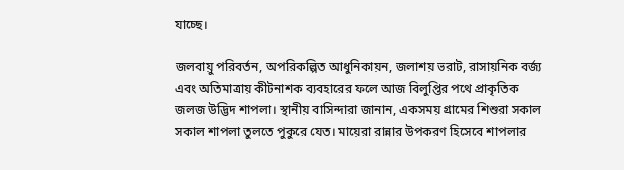যাচ্ছে।

জলবায়ু পরিবর্তন, অপরিকল্পিত আধুনিকায়ন, জলাশয় ভরাট, রাসায়নিক বর্জ্য এবং অতিমাত্রায় কীটনাশক ব্যবহারের ফলে আজ বিলুপ্তির পথে প্রাকৃতিক জলজ উদ্ভিদ শাপলা। স্থানীয় বাসিন্দারা জানান, একসময় গ্রামের শিশুরা সকাল সকাল শাপলা তুলতে পুকুরে যেত। মায়েরা রান্নার উপকরণ হিসেবে শাপলার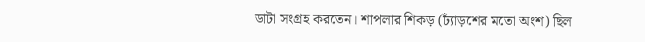ডাটা সংগ্রহ করতেন। শাপলার শিকড় (ঢ্যাঁড়শের মতো অংশ) ছিল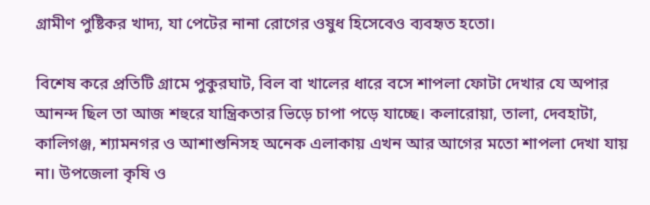গ্রামীণ পুষ্টিকর খাদ্য, যা পেটের নানা রোগের ওষুধ হিসেবেও ব্যবহৃত হতো।

বিশেষ করে প্রতিটি গ্রামে পুকুরঘাট, বিল বা খালের ধারে বসে শাপলা ফোটা দেখার যে অপার আনন্দ ছিল তা আজ শহুরে যান্ত্রিকতার ভিড়ে চাপা পড়ে যাচ্ছে। কলারোয়া, তালা, দেবহাটা, কালিগঞ্জ, শ্যামনগর ও আশাশুনিসহ অনেক এলাকায় এখন আর আগের মতো শাপলা দেখা যায় না। উপজেলা কৃষি ও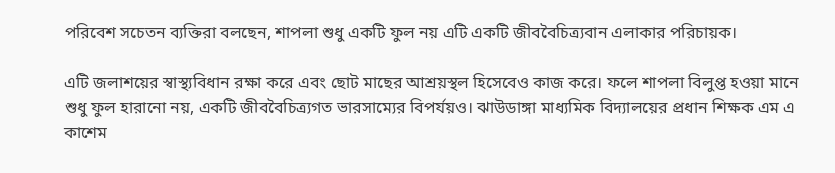পরিবেশ সচেতন ব্যক্তিরা বলছেন, শাপলা শুধু একটি ফুল নয় এটি একটি জীববৈচিত্র্যবান এলাকার পরিচায়ক।

এটি জলাশয়ের স্বাস্থ্যবিধান রক্ষা করে এবং ছোট মাছের আশ্রয়স্থল হিসেবেও কাজ করে। ফলে শাপলা বিলুপ্ত হওয়া মানে শুধু ফুল হারানো নয়, একটি জীববৈচিত্র্যগত ভারসাম্যের বিপর্যয়ও। ঝাউডাঙ্গা মাধ্যমিক বিদ্যালয়ের প্রধান শিক্ষক এম এ কাশেম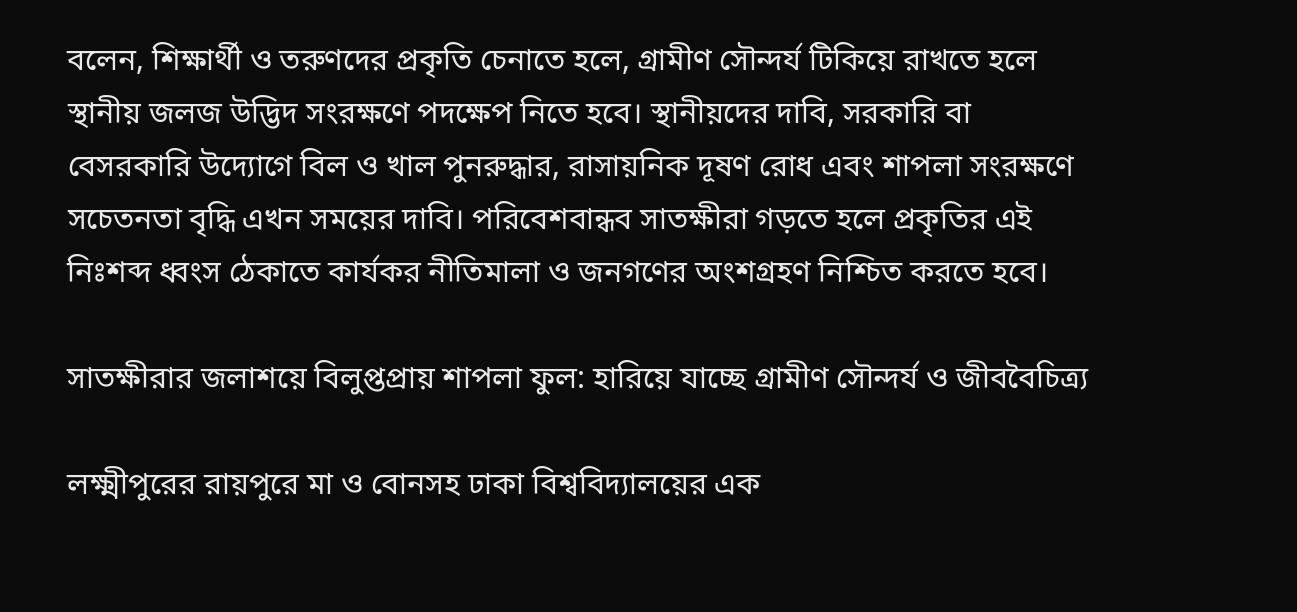বলেন, শিক্ষার্থী ও তরুণদের প্রকৃতি চেনাতে হলে, গ্রামীণ সৌন্দর্য টিকিয়ে রাখতে হলে স্থানীয় জলজ উদ্ভিদ সংরক্ষণে পদক্ষেপ নিতে হবে। স্থানীয়দের দাবি, সরকারি বা বেসরকারি উদ্যোগে বিল ও খাল পুনরুদ্ধার, রাসায়নিক দূষণ রোধ এবং শাপলা সংরক্ষণে সচেতনতা বৃদ্ধি এখন সময়ের দাবি। পরিবেশবান্ধব সাতক্ষীরা গড়তে হলে প্রকৃতির এই নিঃশব্দ ধ্বংস ঠেকাতে কার্যকর নীতিমালা ও জনগণের অংশগ্রহণ নিশ্চিত করতে হবে।

সাতক্ষীরার জলাশয়ে বিলুপ্তপ্রায় শাপলা ফুল: হারিয়ে যাচ্ছে গ্রামীণ সৌন্দর্য ও জীববৈচিত্র্য

লক্ষ্মীপুরের রায়পুরে মা ও বোনসহ ঢাকা বিশ্ববিদ্যালয়ের এক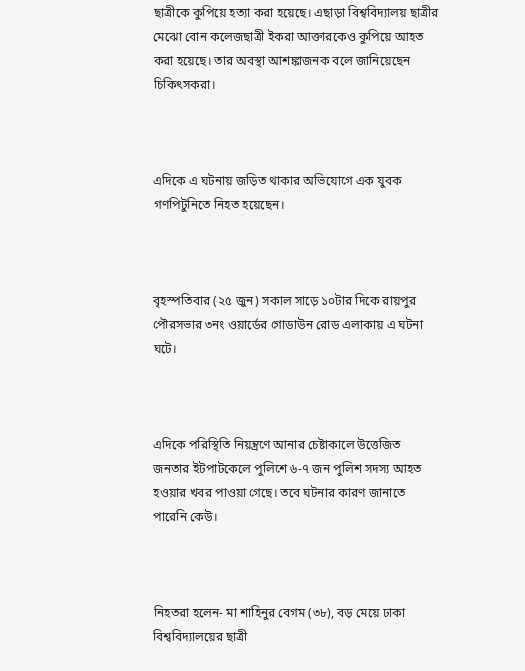ছাত্রীকে কুপিয়ে হত্যা করা হয়েছে। এছাড়া বিশ্ববিদ্যালয় ছাত্রীর মেঝো বোন কলেজছাত্রী ইকরা আক্তারকেও কুপিয়ে আহত করা হয়েছে। তার অবস্থা আশঙ্কাজনক বলে জানিয়েছেন চিকিৎসকরা।



এদিকে এ ঘটনায় জড়িত থাকার অভিযোগে এক যুবক গণপিটুনিতে নিহত হয়েছেন।



বৃহস্পতিবার (২৫ জুন) সকাল সাড়ে ১০টার দিকে রায়পুর পৌরসভার ৩নং ওয়ার্ডের গোডাউন রোড এলাকায় এ ঘটনা ঘটে।



এদিকে পরিস্থিতি নিয়ন্ত্রণে আনার চেষ্টাকালে উত্তেজিত জনতার ইটপাটকেলে পুলিশে ৬-৭ জন পুলিশ সদস্য আহত হওয়ার খবর পাওয়া গেছে। তবে ঘটনার কারণ জানাতে পারেনি কেউ।



নিহতরা হলেন- মা শাহিনুর বেগম (৩৮), বড় মেয়ে ঢাকা বিশ্ববিদ্যালয়ের ছাত্রী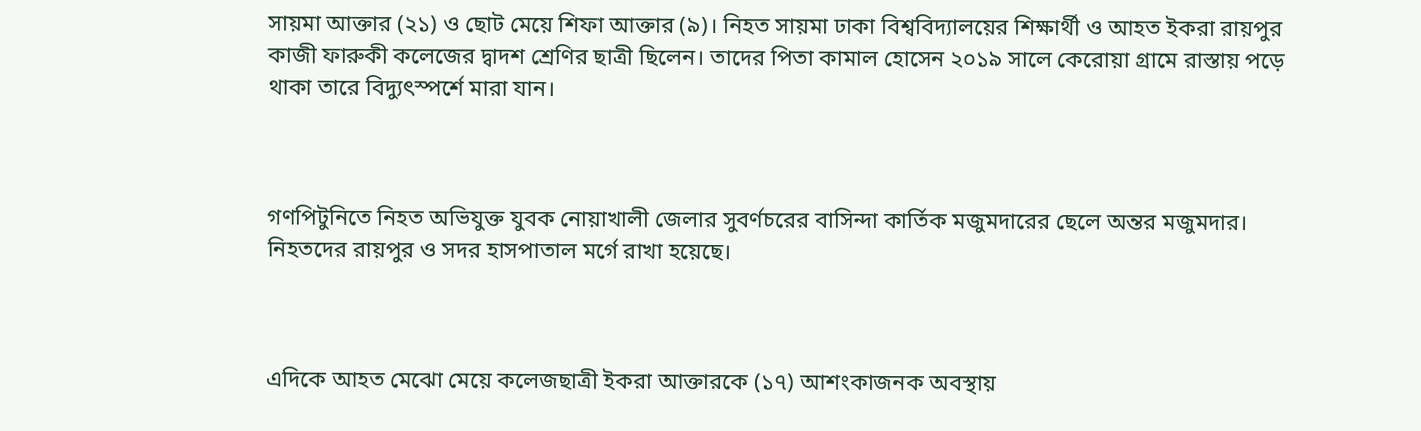সায়মা আক্তার (২১) ও ছোট মেয়ে শিফা আক্তার (৯)। নিহত সায়মা ঢাকা বিশ্ববিদ্যালয়ের শিক্ষার্থী ও আহত ইকরা রায়পুর কাজী ফারুকী কলেজের দ্বাদশ শ্রেণির ছাত্রী ছিলেন। তাদের পিতা কামাল হোসেন ২০১৯ সালে কেরোয়া গ্রামে রাস্তায় পড়ে থাকা তারে বিদ্যুৎস্পর্শে মারা যান।



গণপিটুনিতে নিহত অভিযুক্ত যুবক নোয়াখালী জেলার সুবর্ণচরের বাসিন্দা কার্তিক মজুমদারের ছেলে অন্তর মজুমদার। নিহতদের রায়পুর ও সদর হাসপাতাল মর্গে রাখা হয়েছে।



এদিকে আহত মেঝো মেয়ে কলেজছাত্রী ইকরা আক্তারকে (১৭) আশংকাজনক অবস্থায়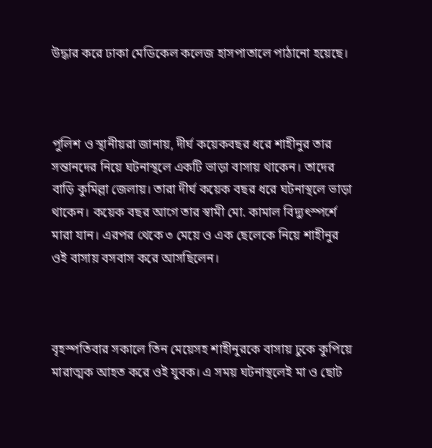উদ্ধার করে ঢাকা মেডিকেল কলেজ হাসপাতালে পাঠানো হয়েছে।



পুলিশ ও স্থানীয়রা জানায়, দীর্ঘ কয়েকবছর ধরে শাহীনুর তার সন্তানদের নিয়ে ঘটনাস্থলে একটি ভাড়া বাসায় থাকেন। তাদের বাড়ি কুমিল্লা জেলায়। তারা দীর্ঘ কয়েক বছর ধরে ঘটনাস্থলে ভাড়া থাকেন। কয়েক বছর আগে তার স্বামী মো. কামাল বিদ্যুৎস্পর্শে মারা যান। এরপর থেকে ৩ মেয়ে ও এক ছেলেকে নিয়ে শাহীনুর ওই বাসায় বসবাস করে আসছিলেন।



বৃহস্পতিবার সকালে তিন মেয়েসহ শাহীনুরকে বাসায় ঢুকে কুপিয়ে মারাত্মক আহত করে ওই যুবক। এ সময় ঘটনাস্থলেই মা ও ছোট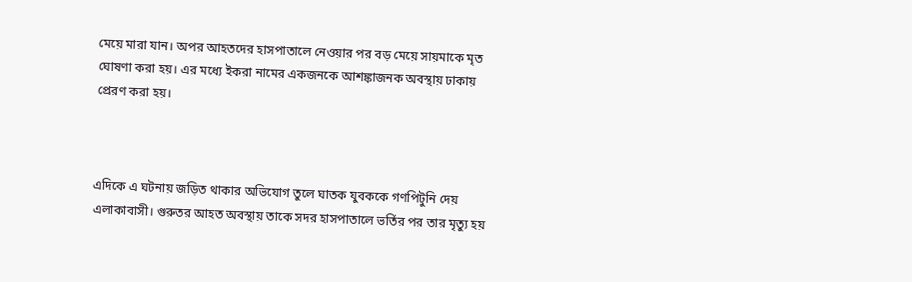মেয়ে মারা যান। অপর আহতদের হাসপাতালে নেওয়ার পর বড় মেয়ে সায়মাকে মৃত ঘোষণা করা হয়। এর মধ্যে ইকরা নামের একজনকে আশঙ্কাজনক অবস্থায় ঢাকায় প্রেরণ করা হয়।



এদিকে এ ঘটনায় জড়িত থাকার অভিযোগ তুলে ঘাতক যুবককে গণপিটুনি দেয় এলাকাবাসী। গুরুতর আহত অবস্থায় তাকে সদর হাসপাতালে ভর্তির পর তার মৃত্যু হয়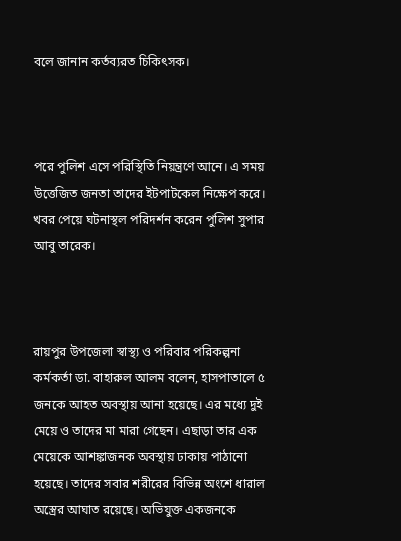বলে জানান কর্তব্যরত চিকিৎসক।



পরে পুলিশ এসে পরিস্থিতি নিয়ন্ত্রণে আনে। এ সময় উত্তেজিত জনতা তাদের ইটপাটকেল নিক্ষেপ করে। খবর পেয়ে ঘটনাস্থল পরিদর্শন করেন পুলিশ সুপার আবু তারেক।



রায়পুর উপজেলা স্বাস্থ্য ও পরিবার পরিকল্পনা কর্মকর্তা ডা. বাহারুল আলম বলেন, হাসপাতালে ৫ জনকে আহত অবস্থায় আনা হয়েছে। এর মধ্যে দুই মেয়ে ও তাদের মা মারা গেছেন। এছাড়া তার এক মেয়েকে আশঙ্কাজনক অবস্থায় ঢাকায় পাঠানো হয়েছে। তাদের সবার শরীরের বিভিন্ন অংশে ধারাল অস্ত্রের আঘাত রয়েছে। অভিযুক্ত একজনকে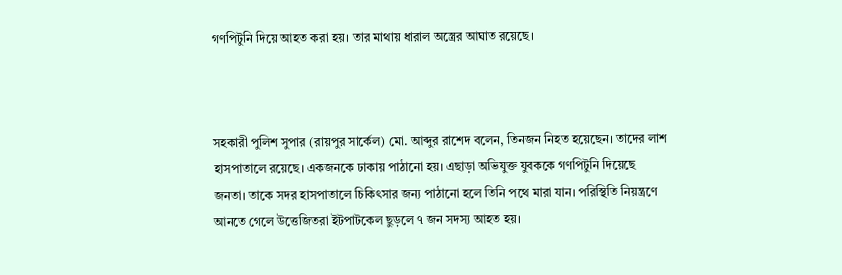গণপিটুনি দিয়ে আহত করা হয়। তার মাথায় ধারাল অস্ত্রের আঘাত রয়েছে।



সহকারী পুলিশ সুপার (রায়পুর সার্কেল) মো. আব্দুর রাশেদ বলেন, তিনজন নিহত হয়েছেন। তাদের লাশ হাসপাতালে রয়েছে। একজনকে ঢাকায় পাঠানো হয়। এছাড়া অভিযুক্ত যুবককে গণপিটুনি দিয়েছে জনতা। তাকে সদর হাসপাতালে চিকিৎসার জন্য পাঠানো হলে তিনি পথে মারা যান। পরিস্থিতি নিয়ন্ত্রণে আনতে গেলে উত্তেজিতরা ইটপাটকেল ছুড়লে ৭ জন সদস্য আহত হয়।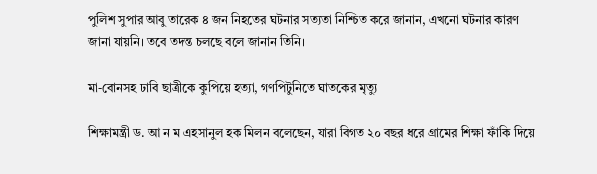পুলিশ সুপার আবু তারেক ৪ জন নিহতের ঘটনার সত্যতা নিশ্চিত করে জানান, এখনো ঘটনার কারণ জানা যায়নি। তবে তদন্ত চলছে বলে জানান তিনি।

মা-বোনসহ ঢাবি ছাত্রীকে কুপিয়ে হত্যা, গণপিটুনিতে ঘাতকের মৃত্যু

শিক্ষামন্ত্রী ড. আ ন ম এহসানুল হক মিলন বলেছেন, যারা বিগত ২০ বছর ধরে গ্রামের শিক্ষা ফাঁকি দিয়ে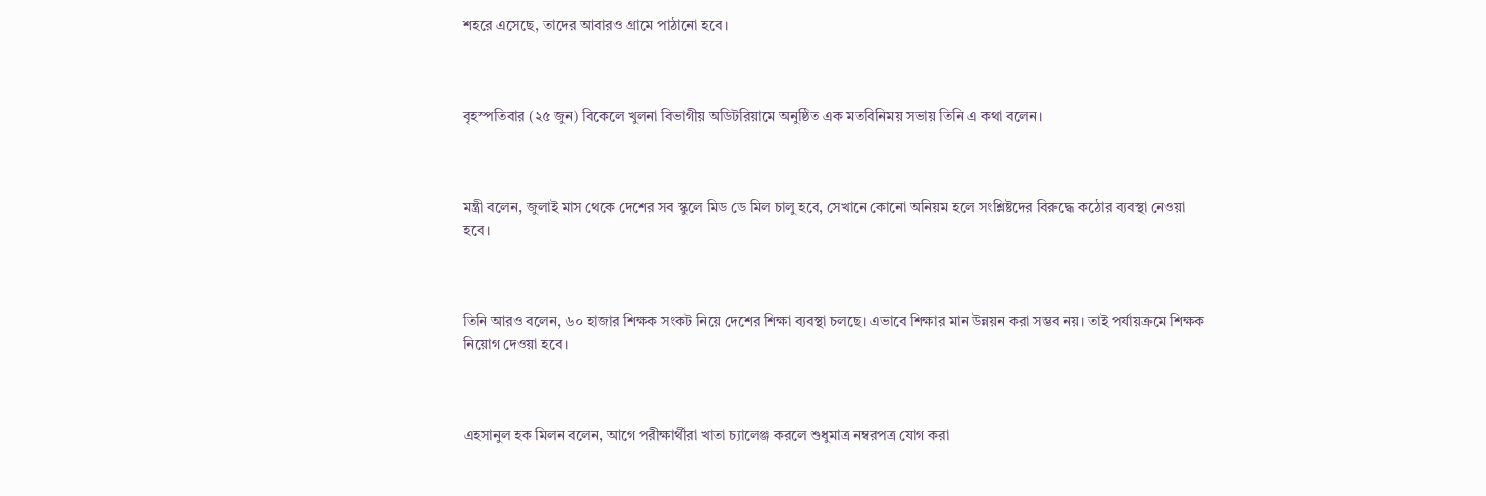শহরে এসেছে, তাদের আবারও গ্রামে পাঠানো হবে।



বৃহস্পতিবার (২৫ জুন) বিকেলে খুলনা বিভাগীয় অডিটরিয়ামে অনুষ্ঠিত এক মতবিনিময় সভায় তিনি এ কথা বলেন।



মন্ত্রী বলেন, জুলাই মাস থেকে দেশের সব স্কুলে মিড ডে মিল চালু হবে, সেখানে কোনো অনিয়ম হলে সংশ্লিষ্টদের বিরুদ্ধে কঠোর ব্যবস্থা নেওয়া হবে।



তিনি আরও বলেন, ৬০ হাজার শিক্ষক সংকট নিয়ে দেশের শিক্ষা ব্যবস্থা চলছে। এভাবে শিক্ষার মান উন্নয়ন করা সম্ভব নয়। তাই পর্যায়ক্রমে শিক্ষক নিয়োগ দেওয়া হবে।



এহসানুল হক মিলন বলেন, আগে পরীক্ষার্থীরা খাতা চ্যালেঞ্জ করলে শুধুমাত্র নম্বরপত্র যোগ করা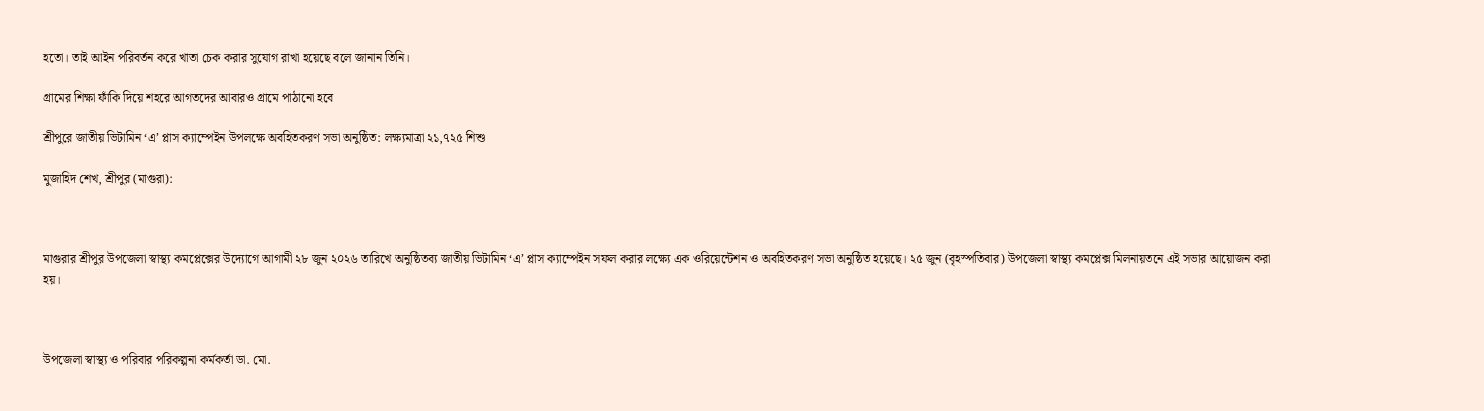হতো। তাই আইন পরিবর্তন করে খাতা চেক করার সুযোগ রাখা হয়েছে বলে জানান তিনি।

গ্রামের শিক্ষা ফাঁকি দিয়ে শহরে আগতদের আবারও গ্রামে পাঠানো হবে

শ্রীপুরে জাতীয় ভিটামিন ‘এ’ প্লাস ক্যাম্পেইন উপলক্ষে অবহিতকরণ সভা অনুষ্ঠিত: লক্ষ্যমাত্রা ২১,৭২৫ শিশু

মুজাহিদ শেখ, শ্রীপুর (মাগুরা):



মাগুরার শ্রীপুর উপজেলা স্বাস্থ্য কমপ্লেক্সের উদ্যোগে আগামী ২৮ জুন ২০২৬ তারিখে অনুষ্ঠিতব্য জাতীয় ভিটামিন ‘এ’ প্লাস ক্যাম্পেইন সফল করার লক্ষ্যে এক ওরিয়েন্টেশন ও অবহিতকরণ সভা অনুষ্ঠিত হয়েছে। ২৫ জুন (বৃহস্পতিবার) উপজেলা স্বাস্থ্য কমপ্লেক্স মিলনায়তনে এই সভার আয়োজন করা হয়।



উপজেলা স্বাস্থ্য ও পরিবার পরিকল্পনা কর্মকর্তা ডা. মো.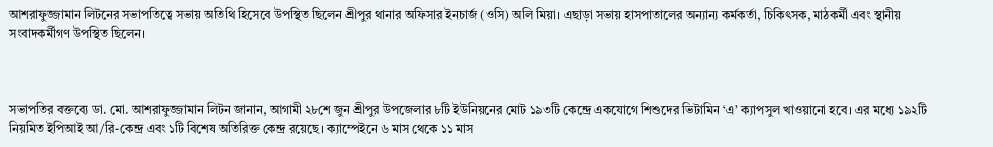আশরাফুজ্জামান লিটনের সভাপতিত্বে সভায় অতিথি হিসেবে উপস্থিত ছিলেন শ্রীপুর থানার অফিসার ইনচার্জ (ওসি) অলি মিয়া। এছাড়া সভায় হাসপাতালের অন্যান্য কর্মকর্তা, চিকিৎসক, মাঠকর্মী এবং স্থানীয় সংবাদকর্মীগণ উপস্থিত ছিলেন।



সভাপতির বক্তব্যে ডা. মো. আশরাফুজ্জামান লিটন জানান, আগামী ২৮শে জুন শ্রীপুর উপজেলার ৮টি ইউনিয়নের মোট ১৯৩টি কেন্দ্রে একযোগে শিশুদের ভিটামিন ‘এ’ ক্যাপসুল খাওয়ানো হবে। এর মধ্যে ১৯২টি নিয়মিত ইপিআই আ/রি-কেন্দ্র এবং ১টি বিশেষ অতিরিক্ত কেন্দ্র রয়েছে। ক্যাম্পেইনে ৬ মাস থেকে ১১ মাস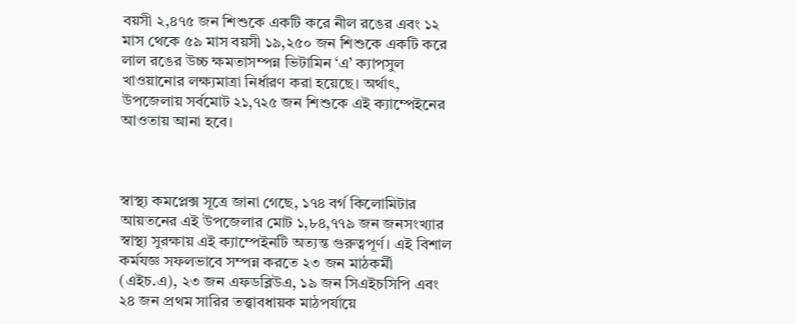বয়সী ২,৪৭৫ জন শিশুকে একটি করে নীল রঙের এবং ১২ মাস থেকে ৫৯ মাস বয়সী ১৯,২৫০ জন শিশুকে একটি করে লাল রঙের উচ্চ ক্ষমতাসম্পন্ন ভিটামিন ‘এ’ ক্যাপসুল খাওয়ানোর লক্ষ্যমাত্রা নির্ধারণ করা হয়েছে। অর্থাৎ, উপজেলায় সর্বমোট ২১,৭২৫ জন শিশুকে এই ক্যাম্পেইনের আওতায় আনা হবে।



স্বাস্থ্য কমপ্লেক্স সূত্রে জানা গেছে, ১৭৪ বর্গ কিলোমিটার আয়তনের এই উপজেলার মোট ১,৮৪,৭৭৯ জন জনসংখ্যার স্বাস্থ্য সুরক্ষায় এই ক্যাম্পেইনটি অত্যন্ত গুরুত্বপূর্ণ। এই বিশাল কর্মযজ্ঞ সফলভাবে সম্পন্ন করতে ২৩ জন মাঠকর্মী (এইচ.এ), ২৩ জন এফডব্লিউএ, ১৯ জন সিএইচসিপি এবং ২৪ জন প্রথম সারির তত্ত্বাবধায়ক মাঠপর্যায়ে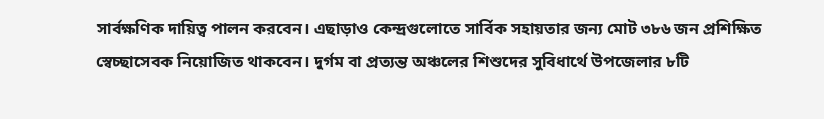সার্বক্ষণিক দায়িত্ব পালন করবেন। এছাড়াও কেন্দ্রগুলোতে সার্বিক সহায়তার জন্য মোট ৩৮৬ জন প্রশিক্ষিত স্বেচ্ছাসেবক নিয়োজিত থাকবেন। দুর্গম বা প্রত্যন্ত অঞ্চলের শিশুদের সুবিধার্থে উপজেলার ৮টি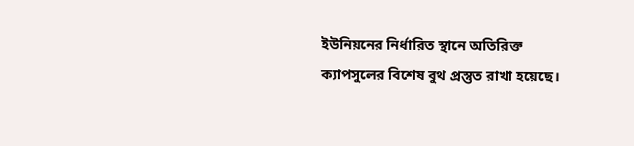ইউনিয়নের নির্ধারিত স্থানে অতিরিক্ত ক্যাপসুলের বিশেষ বুথ প্রস্তুত রাখা হয়েছে।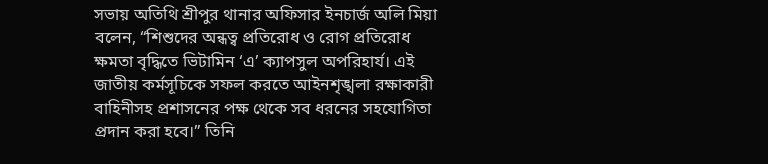সভায় অতিথি শ্রীপুর থানার অফিসার ইনচার্জ অলি মিয়া বলেন, “শিশুদের অন্ধত্ব প্রতিরোধ ও রোগ প্রতিরোধ ক্ষমতা বৃদ্ধিতে ভিটামিন ‘এ’ ক্যাপসুল অপরিহার্য। এই জাতীয় কর্মসূচিকে সফল করতে আইনশৃঙ্খলা রক্ষাকারী বাহিনীসহ প্রশাসনের পক্ষ থেকে সব ধরনের সহযোগিতা প্রদান করা হবে।” তিনি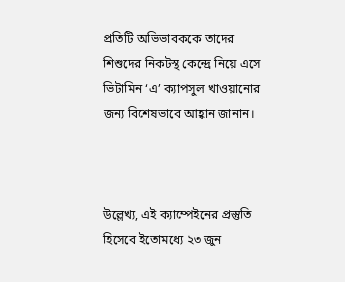প্রতিটি অভিভাবককে তাদের শিশুদের নিকটস্থ কেন্দ্রে নিয়ে এসে ভিটামিন ‘এ’ ক্যাপসুল খাওয়ানোর জন্য বিশেষভাবে আহ্বান জানান।



উল্লেখ্য, এই ক্যাম্পেইনের প্রস্তুতি হিসেবে ইতোমধ্যে ২৩ জুন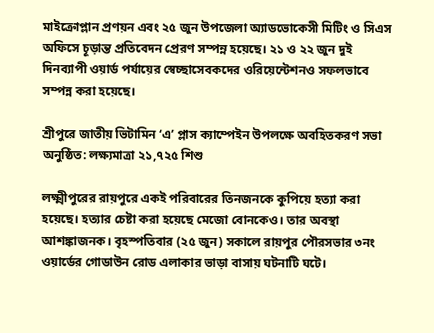মাইক্রোপ্লান প্রণয়ন এবং ২৫ জুন উপজেলা অ্যাডভোকেসী মিটিং ও সিএস অফিসে চূড়ান্ত প্রতিবেদন প্রেরণ সম্পন্ন হয়েছে। ২১ ও ২২ জুন দুই দিনব্যাপী ওয়ার্ড পর্যায়ের স্বেচ্ছাসেবকদের ওরিয়েন্টেশনও সফলভাবে সম্পন্ন করা হয়েছে।

শ্রীপুরে জাতীয় ভিটামিন ‘এ’ প্লাস ক্যাম্পেইন উপলক্ষে অবহিতকরণ সভা অনুষ্ঠিত: লক্ষ্যমাত্রা ২১,৭২৫ শিশু

লক্ষ্মীপুরের রায়পুরে একই পরিবারের তিনজনকে কুপিয়ে হত্যা করা হয়েছে। হত্যার চেষ্টা করা হয়েছে মেজো বোনকেও। তার অবস্থা আশঙ্কাজনক। বৃহস্পতিবার (২৫ জুন) সকালে রায়পুর পৌরসভার ৩নং ওয়ার্ডের গোডাউন রোড এলাকার ভাড়া বাসায় ঘটনাটি ঘটে।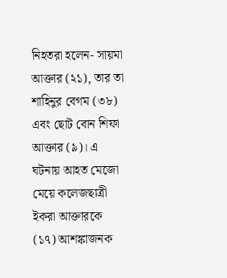নিহতরা হলেন- সায়মা আক্তার (২১), তার তা শাহিনুর বেগম (৩৮) এবং ছোট বোন শিফা আক্তার (৯)। এ ঘটনায় আহত মেজো মেয়ে কলেজছাত্রী ইকরা আক্তারকে (১৭) আশঙ্কাজনক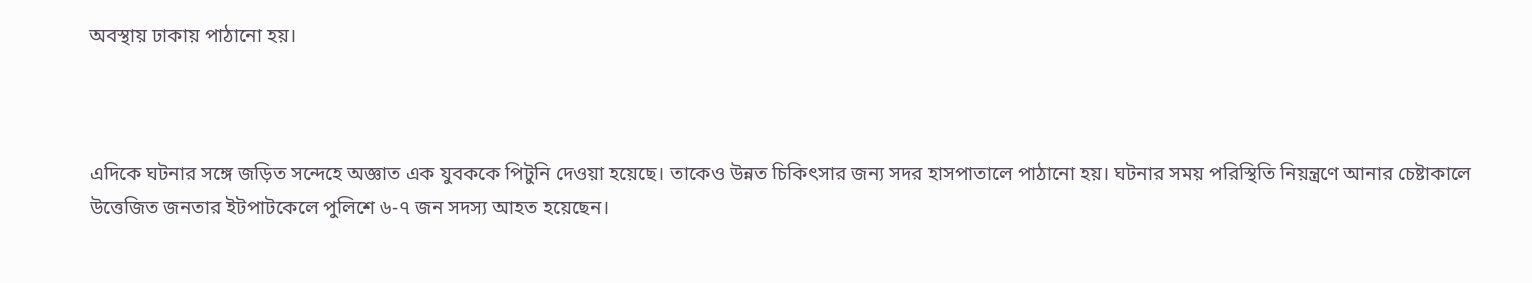অবস্থায় ঢাকায় পাঠানো হয়।



এদিকে ঘটনার সঙ্গে জড়িত সন্দেহে অজ্ঞাত এক যুবককে পিটুনি দেওয়া হয়েছে। তাকেও উন্নত চিকিৎসার জন্য সদর হাসপাতালে পাঠানো হয়। ঘটনার সময় পরিস্থিতি নিয়ন্ত্রণে আনার চেষ্টাকালে উত্তেজিত জনতার ইটপাটকেলে পুলিশে ৬-৭ জন সদস্য আহত হয়েছেন।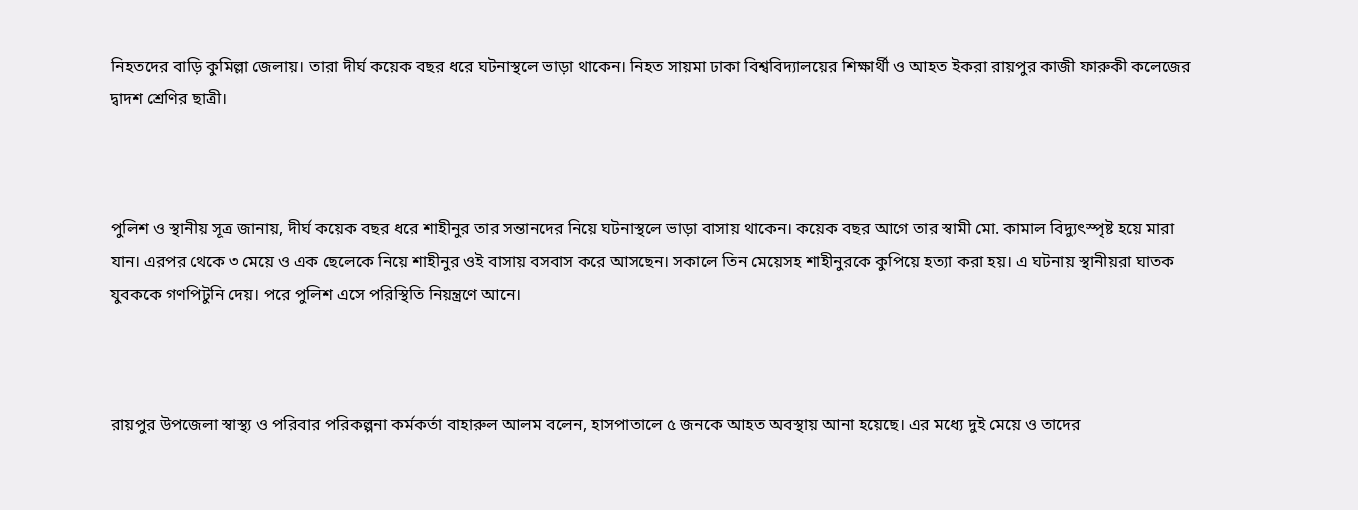নিহতদের বাড়ি কুমিল্লা জেলায়। তারা দীর্ঘ কয়েক বছর ধরে ঘটনাস্থলে ভাড়া থাকেন। নিহত সায়মা ঢাকা বিশ্ববিদ্যালয়ের শিক্ষার্থী ও আহত ইকরা রায়পুর কাজী ফারুকী কলেজের দ্বাদশ শ্রেণির ছাত্রী।



পুলিশ ও স্থানীয় সূত্র জানায়, দীর্ঘ কয়েক বছর ধরে শাহীনুর তার সন্তানদের নিয়ে ঘটনাস্থলে ভাড়া বাসায় থাকেন। কয়েক বছর আগে তার স্বামী মো. কামাল বিদ্যুৎস্পৃষ্ট হয়ে মারা যান। এরপর থেকে ৩ মেয়ে ও এক ছেলেকে নিয়ে শাহীনুর ওই বাসায় বসবাস করে আসছেন। সকালে তিন মেয়েসহ শাহীনুরকে কুপিয়ে হত্যা করা হয়। এ ঘটনায় স্থানীয়রা ঘাতক যুবককে গণপিটুনি দেয়। পরে পুলিশ এসে পরিস্থিতি নিয়ন্ত্রণে আনে।



রায়পুর উপজেলা স্বাস্থ্য ও পরিবার পরিকল্পনা কর্মকর্তা বাহারুল আলম বলেন, হাসপাতালে ৫ জনকে আহত অবস্থায় আনা হয়েছে। এর মধ্যে দুই মেয়ে ও তাদের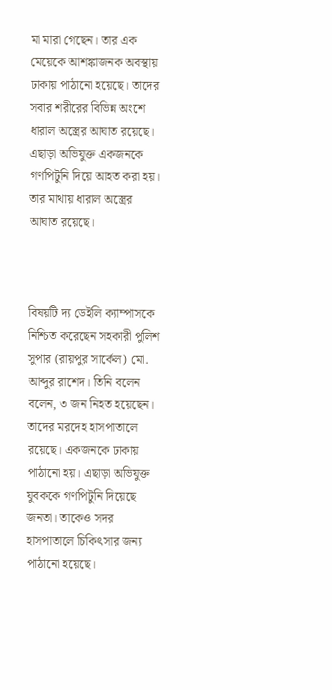মা মারা গেছেন। তার এক মেয়েকে আশঙ্কাজনক অবস্থায় ঢাকায় পাঠানো হয়েছে। তাদের সবার শরীরের বিভিন্ন অংশে ধারাল অস্ত্রের আঘাত রয়েছে। এছাড়া অভিযুক্ত একজনকে গণপিটুনি দিয়ে আহত করা হয়। তার মাথায় ধারাল অস্ত্রের আঘাত রয়েছে।



বিষয়টি দ্য ডেইলি ক্যাম্পাসকে নিশ্চিত করেছেন সহকারী পুলিশ সুপার (রায়পুর সার্কেল) মো. আব্দুর রাশেদ। তিনি বলেন বলেন, ৩ জন নিহত হয়েছেন। তাদের মরদেহ হাসপাতালে রয়েছে। একজনকে ঢাকায় পাঠানো হয়। এছাড়া অভিযুক্ত যুবককে গণপিটুনি দিয়েছে জনতা। তাকেও সদর হাসপাতালে চিকিৎসার জন্য পাঠানো হয়েছে।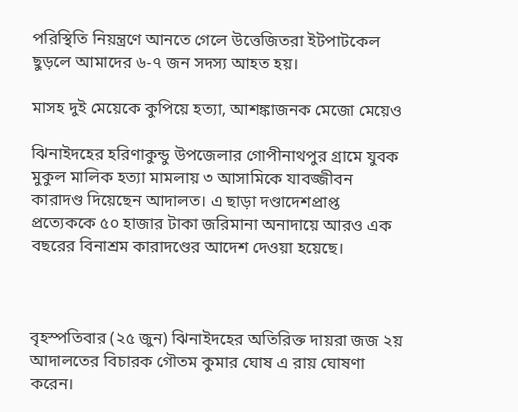পরিস্থিতি নিয়ন্ত্রণে আনতে গেলে উত্তেজিতরা ইটপাটকেল ছুড়লে আমাদের ৬-৭ জন সদস্য আহত হয়।

মাসহ দুই মেয়েকে কুপিয়ে হত্যা, আশঙ্কাজনক মেজো মেয়েও

ঝিনাইদহের হরিণাকুন্ডু উপজেলার গোপীনাথপুর গ্রামে যুবক মুকুল মালিক হত্যা মামলায় ৩ আসামিকে যাবজ্জীবন কারাদণ্ড দিয়েছেন আদালত। এ ছাড়া দণ্ডাদেশপ্রাপ্ত প্রত্যেককে ৫০ হাজার টাকা জরিমানা অনাদায়ে আরও এক বছরের বিনাশ্রম কারাদণ্ডের আদেশ দেওয়া হয়েছে।



বৃহস্পতিবার (২৫ জুন) ঝিনাইদহের অতিরিক্ত দায়রা জজ ২য় আদালতের বিচারক গৌতম কুমার ঘোষ এ রায় ঘোষণা করেন।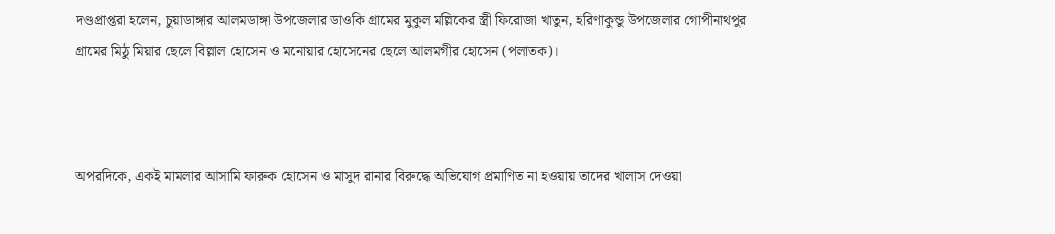দণ্ডপ্রাপ্তরা হলেন, চুয়াডাঙ্গার আলমডাঙ্গা উপজেলার ডাওকি গ্রামের মুকুল মল্লিকের স্ত্রী ফিরোজা খাতুন, হরিণাকুন্ডু উপজেলার গোপীনাথপুর গ্রামের মিঠু মিয়ার ছেলে বিল্লাল হোসেন ও মনোয়ার হোসেনের ছেলে আলমগীর হোসেন (পলাতক)।



অপরদিকে, একই মামলার আসামি ফারুক হোসেন ও মাসুদ রানার বিরুদ্ধে অভিযোগ প্রমাণিত না হওয়ায় তাদের খালাস দেওয়া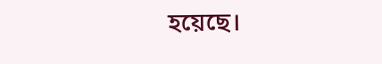হয়েছে।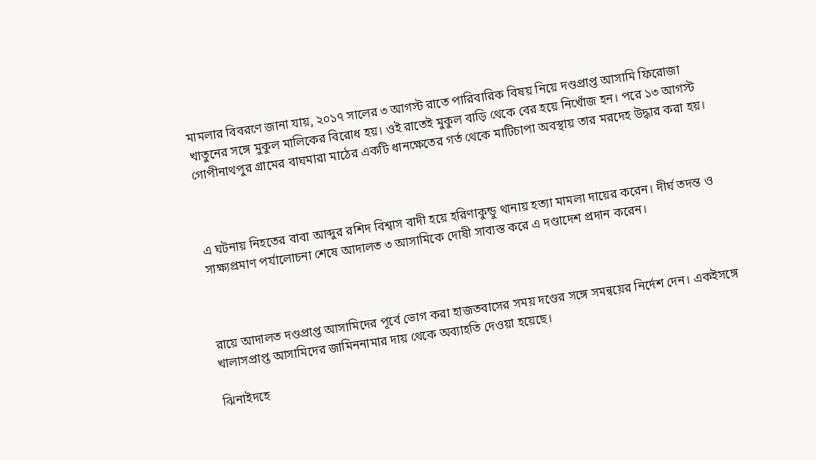মামলার বিবরণে জানা যায়, ২০১৭ সালের ৩ আগস্ট রাতে পারিবারিক বিষয় নিয়ে দণ্ডপ্রাপ্ত আসামি ফিরোজা খাতুনের সঙ্গে মুকুল মালিকের বিরোধ হয়। ওই রাতেই মুকুল বাড়ি থেকে বের হয়ে নিখোঁজ হন। পরে ১৩ আগস্ট গোপীনাথপুর গ্রামের বাঘমারা মাঠের একটি ধানক্ষেতের গর্ত থেকে মাটিচাপা অবস্থায় তার মরদেহ উদ্ধার করা হয়।



এ ঘটনায় নিহতের বাবা আব্দুর রশিদ বিশ্বাস বাদী হয়ে হরিণাকুন্ডু থানায় হত্যা মামলা দায়ের করেন। দীর্ঘ তদন্ত ও সাক্ষ্যপ্রমাণ পর্যালোচনা শেষে আদালত ৩ আসামিকে দোষী সাব্যস্ত করে এ দণ্ডাদেশ প্রদান করেন।



রায়ে আদালত দণ্ডপ্রাপ্ত আসামিদের পূর্বে ভোগ করা হাজতবাসের সময় দণ্ডের সঙ্গে সমন্বয়ের নির্দেশ দেন। একইসঙ্গে খালাসপ্রাপ্ত আসামিদের জামিননামার দায় থেকে অব্যাহতি দেওয়া হয়েছে।

ঝিনাইদহে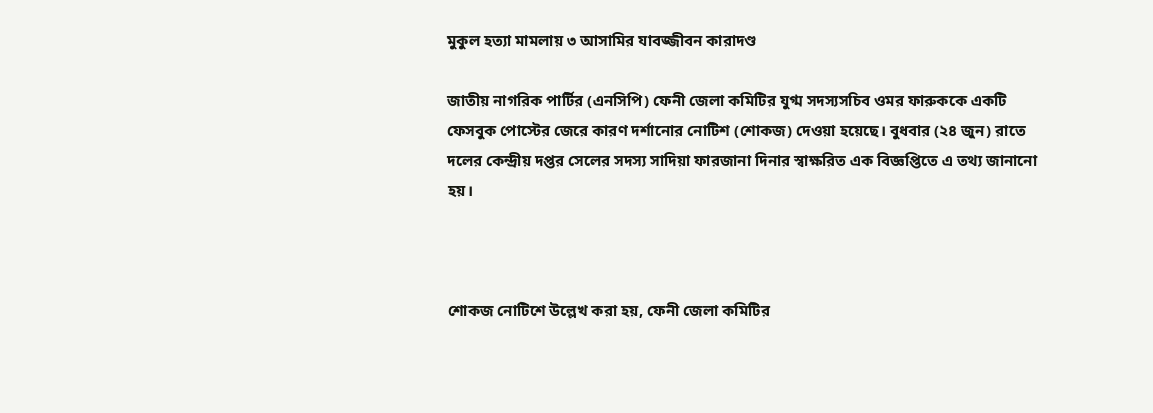মুকুল হত্যা মামলায় ৩ আসামির যাবজ্জীবন কারাদণ্ড

জাতীয় নাগরিক পার্টির (এনসিপি) ফেনী জেলা কমিটির যুগ্ম সদস্যসচিব ওমর ফারুককে একটি ফেসবুক পোস্টের জেরে কারণ দর্শানোর নোটিশ (শোকজ) দেওয়া হয়েছে। বুধবার (২৪ জুন) রাতে দলের কেন্দ্রীয় দপ্তর সেলের সদস্য সাদিয়া ফারজানা দিনার স্বাক্ষরিত এক বিজ্ঞপ্তিতে এ তথ্য জানানো হয়।



শোকজ নোটিশে উল্লেখ করা হয়, ফেনী জেলা কমিটির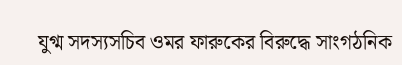যুগ্ম সদস্যসচিব ওমর ফারুকের বিরুদ্ধে সাংগঠনিক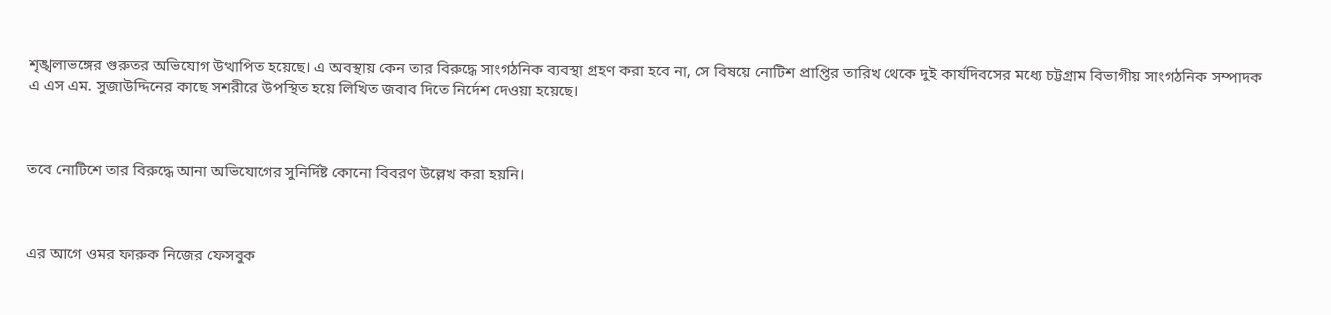শৃঙ্খলাভঙ্গের গুরুতর অভিযোগ উত্থাপিত হয়েছে। এ অবস্থায় কেন তার বিরুদ্ধে সাংগঠনিক ব্যবস্থা গ্রহণ করা হবে না, সে বিষয়ে নোটিশ প্রাপ্তির তারিখ থেকে দুই কার্যদিবসের মধ্যে চট্টগ্রাম বিভাগীয় সাংগঠনিক সম্পাদক এ এস এম. সুজাউদ্দিনের কাছে সশরীরে উপস্থিত হয়ে লিখিত জবাব দিতে নির্দেশ দেওয়া হয়েছে।



তবে নোটিশে তার বিরুদ্ধে আনা অভিযোগের সুনির্দিষ্ট কোনো বিবরণ উল্লেখ করা হয়নি।



এর আগে ওমর ফারুক নিজের ফেসবুক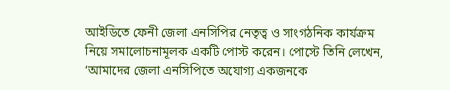আইডিতে ফেনী জেলা এনসিপির নেতৃত্ব ও সাংগঠনিক কার্যক্রম নিয়ে সমালোচনামূলক একটি পোস্ট করেন। পোস্টে তিনি লেখেন, ‘আমাদের জেলা এনসিপিতে অযোগ্য একজনকে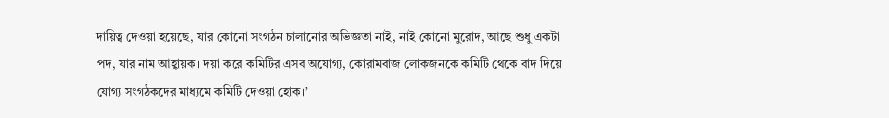দায়িত্ব দেওয়া হয়েছে, যার কোনো সংগঠন চালানোর অভিজ্ঞতা নাই, নাই কোনো মুরোদ, আছে শুধু একটা পদ, যার নাম আহ্বায়ক। দয়া করে কমিটির এসব অযোগ্য, কোরামবাজ লোকজনকে কমিটি থেকে বাদ দিয়ে যোগ্য সংগঠকদের মাধ্যমে কমিটি দেওয়া হোক।’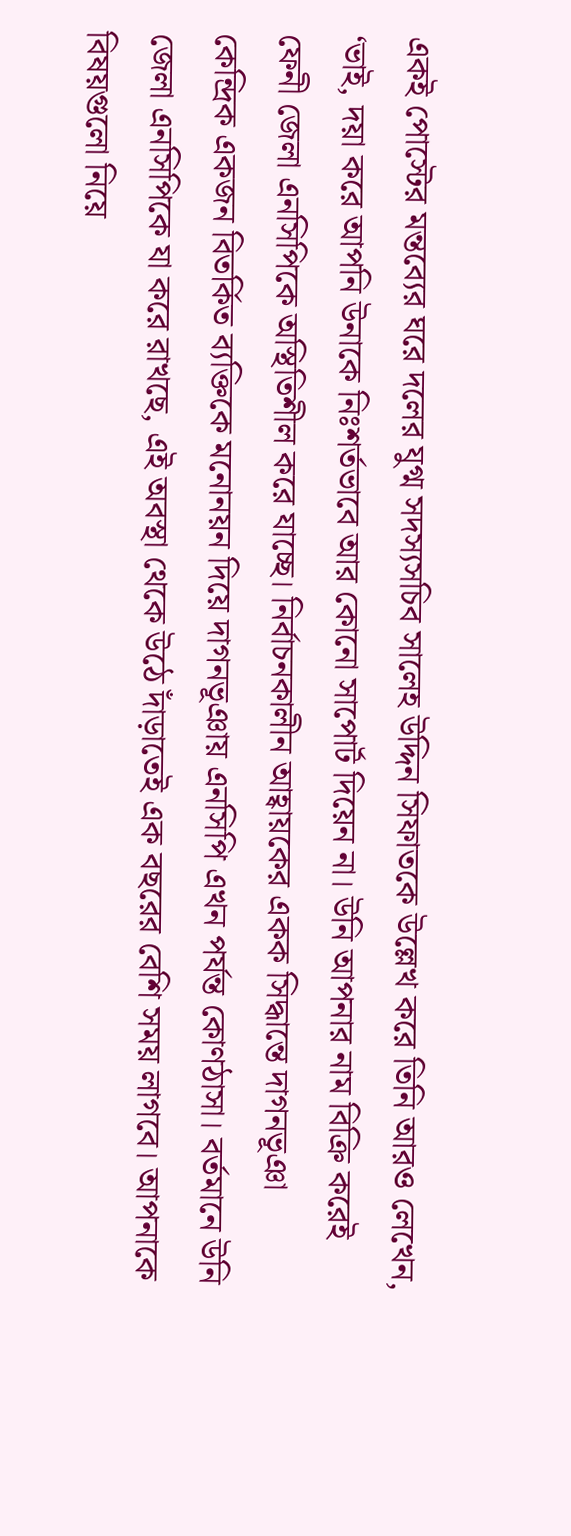একই পোস্টের মন্তব্যের ঘরে দলের যুগ্ম সদস্যসচিব সালেহ উদ্দিন সিফাতকে উল্লেখ করে তিনি আরও লেখেন, ‘ভাই, দয়া করে আপনি উনাকে নিঃশর্তভাবে আর কোনো সাপোর্ট দিয়েন না। উনি আপনার নাম বিক্রি করেই ফেনী জেলা এনসিপিকে অস্থিতিশীল করে যাচ্ছে। নির্বাচনকালীন আহ্বায়কের একক সিদ্ধান্তে দাগনভূঞা কেন্দ্রিক একজন বিতর্কিত ব্যক্তিকে মনোনয়ন দিয়ে দাগনভূঞায় এনসিপি এখন পর্যন্ত কোণঠাসা। বর্তমানে উনি জেলা এনসিপিকে যা করে রাখছে, এই অবস্থা থেকে উঠে দাঁড়াতেই এক বছরের বেশি সময় লাগবে। আপনাকে বিষয়গুলো নিয়ে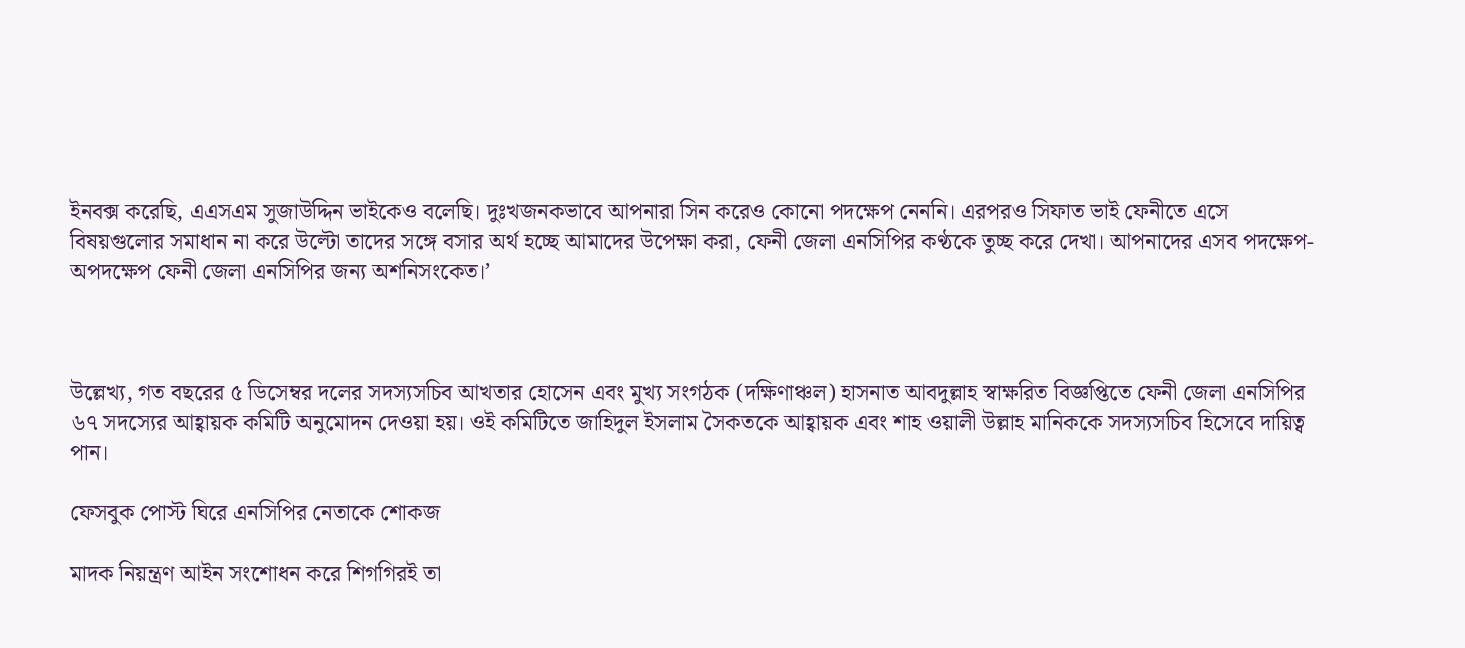ইনবক্স করেছি, এএসএম সুজাউদ্দিন ভাইকেও বলেছি। দুঃখজনকভাবে আপনারা সিন করেও কোনো পদক্ষেপ নেননি। এরপরও সিফাত ভাই ফেনীতে এসে বিষয়গুলোর সমাধান না করে উল্টো তাদের সঙ্গে বসার অর্থ হচ্ছে আমাদের উপেক্ষা করা, ফেনী জেলা এনসিপির কণ্ঠকে তুচ্ছ করে দেখা। আপনাদের এসব পদক্ষেপ-অপদক্ষেপ ফেনী জেলা এনসিপির জন্য অশনিসংকেত।’



উল্লেখ্য, গত বছরের ৫ ডিসেম্বর দলের সদস্যসচিব আখতার হোসেন এবং মুখ্য সংগঠক (দক্ষিণাঞ্চল) হাসনাত আবদুল্লাহ স্বাক্ষরিত বিজ্ঞপ্তিতে ফেনী জেলা এনসিপির ৬৭ সদস্যের আহ্বায়ক কমিটি অনুমোদন দেওয়া হয়। ওই কমিটিতে জাহিদুল ইসলাম সৈকতকে আহ্বায়ক এবং শাহ ওয়ালী উল্লাহ মানিককে সদস্যসচিব হিসেবে দায়িত্ব পান।

ফেসবুক পোস্ট ঘিরে এনসিপির নেতাকে শোকজ

মাদক নিয়ন্ত্রণ আইন সংশোধন করে শিগগিরই তা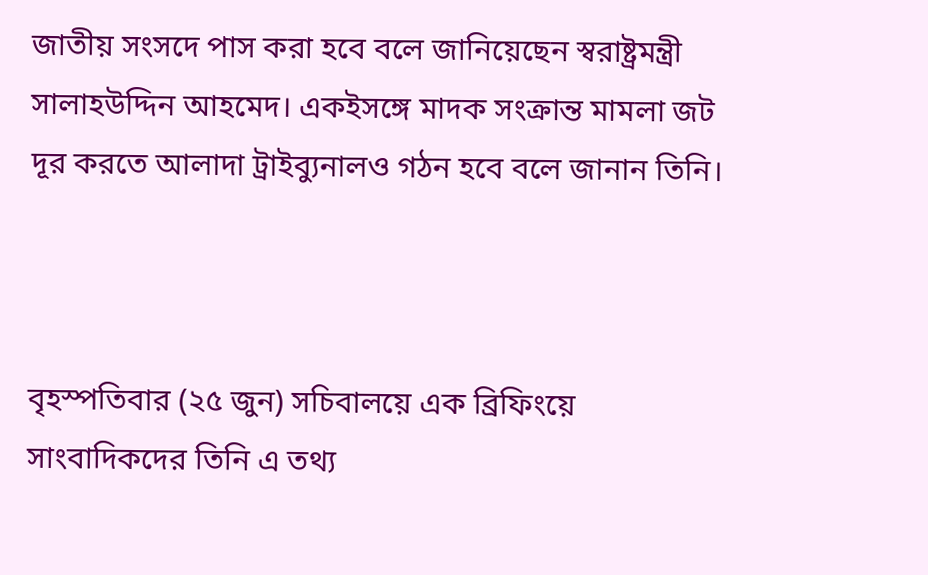জাতীয় সংসদে পাস করা হবে বলে জানিয়েছেন স্বরাষ্ট্রমন্ত্রী সালাহউদ্দিন আহমেদ। একইসঙ্গে মাদক সংক্রান্ত মামলা জট দূর করতে আলাদা ট্রাইব্যুনালও গঠন হবে বলে জানান তিনি।



বৃহস্পতিবার (২৫ জুন) সচিবালয়ে এক ব্রিফিংয়ে সাংবাদিকদের তিনি এ তথ্য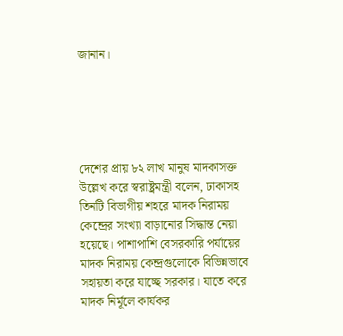জানান।





দেশের প্রায় ৮২ লাখ মানুষ মাদকাসক্ত উল্লেখ করে স্বরাষ্ট্রমন্ত্রী বলেন, ঢাকাসহ তিনটি বিভাগীয় শহরে মাদক নিরাময় কেন্দ্রের সংখ্যা বাড়ানোর সিদ্ধান্ত নেয়া হয়েছে। পাশাপাশি বেসরকারি পর্যায়ের মাদক নিরাময় কেন্দ্রগুলোকে বিভিন্নভাবে সহায়তা করে যাচ্ছে সরকার। যাতে করে মাদক নির্মূলে কার্যকর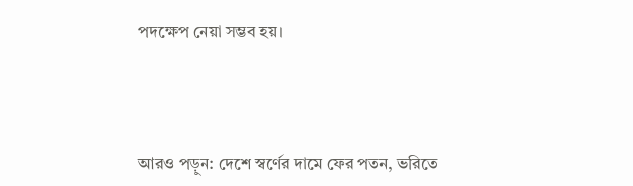পদক্ষেপ নেয়া সম্ভব হয়।



আরও পড়ুন: দেশে স্বর্ণের দামে ফের পতন, ভরিতে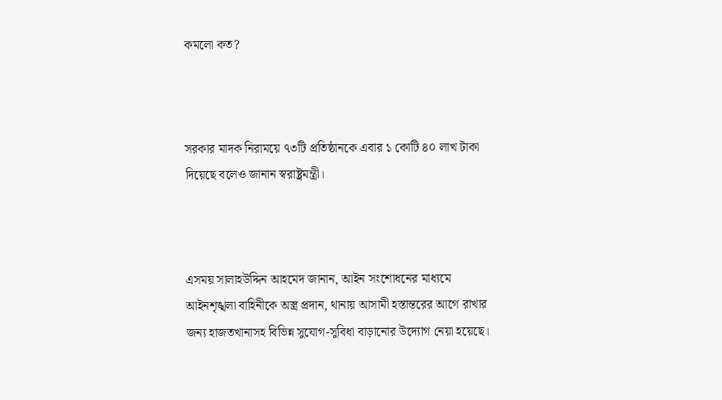কমলো কত?



সরকার মাদক নিরাময়ে ৭৩টি প্রতিষ্ঠানকে এবার ১ কোটি ৪০ লাখ টাকা দিয়েছে বলেও জানান স্বরাষ্ট্রমন্ত্রী।



এসময় সালাহউদ্দিন আহমেদ জানান, আইন সংশোধনের মাধ্যমে আইনশৃঙ্খলা বাহিনীকে অস্ত্র প্রদান, থানায় আসামী হস্তান্তরের আগে রাখার জন্য হাজতখানাসহ বিভিন্ন সুযোগ-সুবিধা বাড়ানোর উদ্যোগ নেয়া হয়েছে।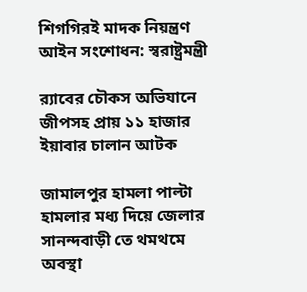শিগগিরই মাদক নিয়ন্ত্রণ আইন সংশোধন: স্বরাষ্ট্রমন্ত্রী

র‌্যাবের চৌকস অভিযানে জীপসহ প্রায় ১১ হাজার ইয়াবার চালান আটক

জামালপুর হামলা পাল্টা হামলার মধ্য দিয়ে জেলার সানন্দবাড়ী তে থমথমে অবস্থা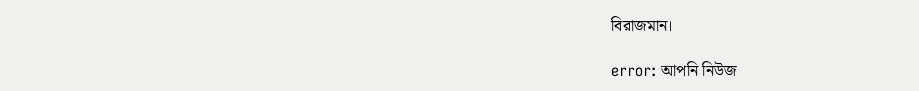বিরাজমান।

error: আপনি নিউজ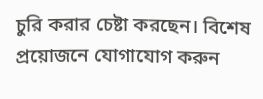চুরি করার চেষ্টা করছেন। বিশেষ প্রয়োজনে যোগাযোগ করুন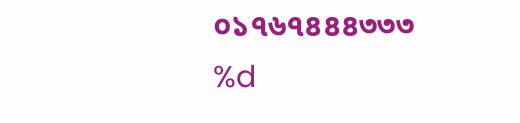০১৭৬৭৪৪৪৩৩৩
%d